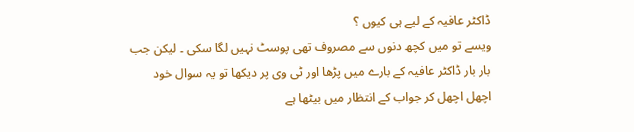ڈاکٹر عافیہ کے لیے ہی کیوں ؟
ویسے تو میں کچھ دنوں سے مصروف تھی پوسٹ نہیں لگا سکی ۔ لیکن جب بار بار ڈاکٹر عافیہ کے بارے میں پڑھا اور ٹی وی پر دیکھا تو یہ سوال خود اچھل اچھل کر جواب کے انتظار میں بیٹھا ہے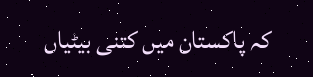کہ پاکستان میں کتنی بیٹیاں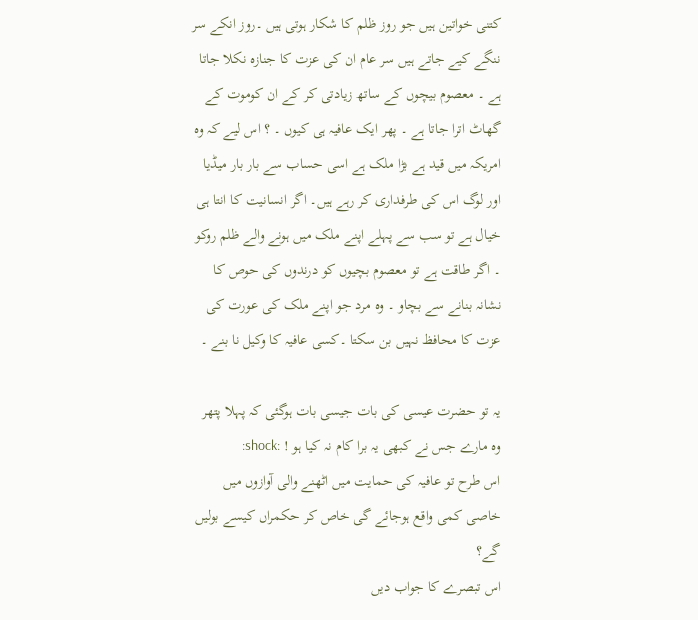کتنی خواتین ہیں جو روز ظلم کا شکار ہوتی ہیں ۔روز انکے سر ننگے کیے جاتے ہیں سر عام ان کی عزت کا جنازہ نکلا جاتا ہے ۔ معصوم بیچوں کے ساتھ زیادتی کر کے ان کوموت کے گھاٹ اترا جاتا ہے ۔ پھر ایک عافیہ ہی کیوں ۔ ؟ اس لیے کہ وہ امریکہ میں قید ہے بڑا ملک ہے اسی حساب سے بار بار میڈیا اور لوگ اس کی طرفداری کر رہے ہیں۔ اگر انسانیت کا انتا ہی خیال ہے تو سب سے پہلے اپنے ملک میں ہونے والے ظلم روکو ۔ اگر طاقت ہے تو معصوم بچیوں کو درندوں کی حوص کا نشانہ بنانے سے بچاو ۔ وہ مرد جو اپنے ملک کی عورت کی عزت کا محافظ نہیں بن سکتا ۔کسی عافیہ کا وکیل نا بنے ۔

یہ تو حضرت عیسی کی بات جیسی بات ہوگئی کہ پہلا پتھر وہ مارے جس نے کبھی یہ برا کام نہ کیا ہو ! :shock:
اس طرح تو عافیہ کی حمایت میں اٹھنے والی آوازوں میں خاصی کمی واقع ہوجائے گی خاص کر حکمراں کیسے بولیں گے؟
اس تبصرے کا جواب دیں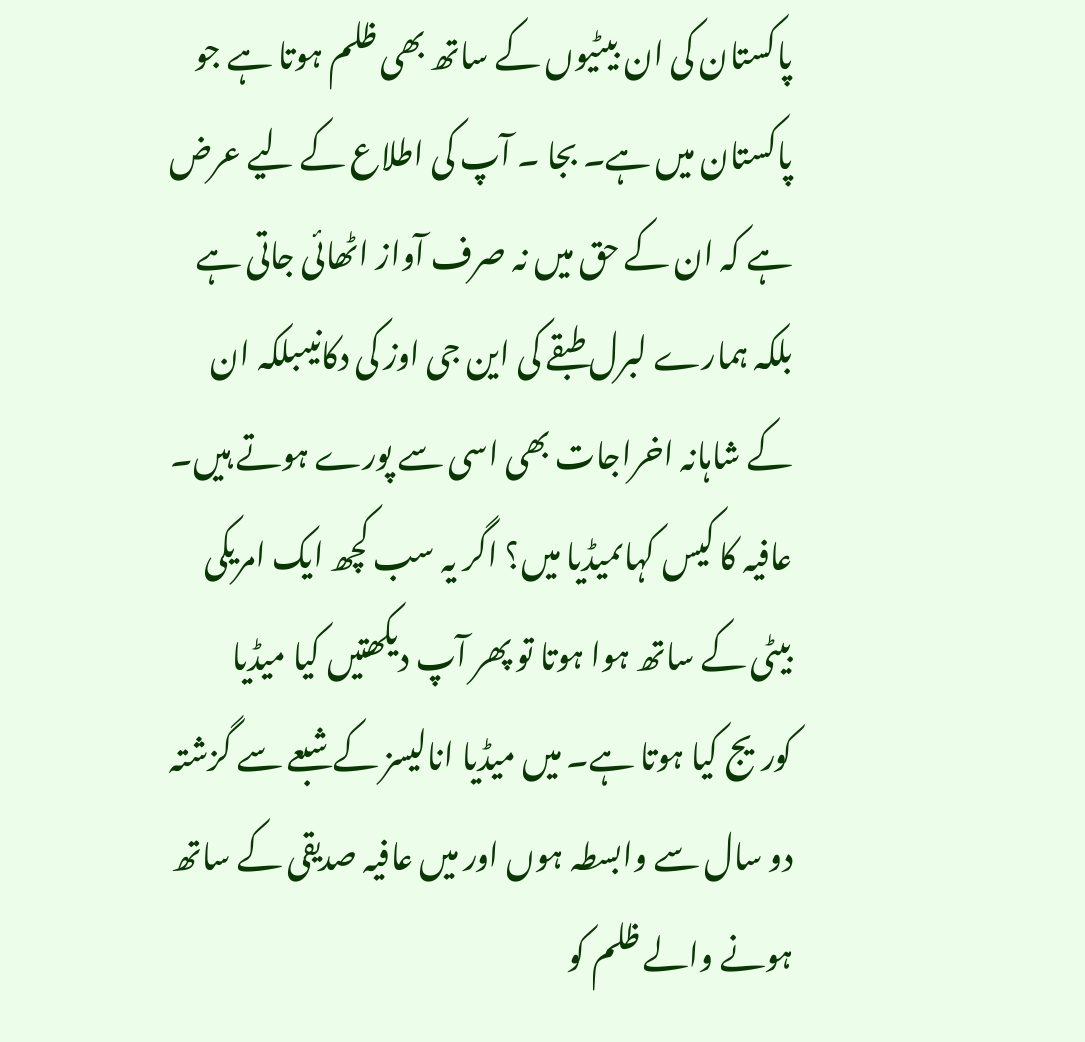پاکستان کی ان بیٹیوں کے ساتھ بھی ظلم ہوتا ہے جو پاکستان میں ہے۔ بجا ۔ آپ کی اطلاع کے لیے عرض ہے کہ ان کے حق میں نہ صرف آواز اٹھائی جاتی ہے بلکہ ہمارے لبرل طبقے کی این جی اوز کی دکانیںبلکہ ان کے شاہانہ اخراجات بھی اسی سے پورے ہوتے ہیں۔ عافیہ کا کیس کہاںمیڈیا میں؟ اگر یہ سب کچھ ایک امریکی بیٹی کے ساتھ ہوا ہوتا تو پھر آپ دیکھتیں کیا میڈیا کوریج کیا ہوتا ہے۔ میں میڈیا انالیسز کے شبعے سے گزشتہ دو سال سے وابسطہ ہوں اور میں عافیہ صدیقی کے ساتھ ہونے والے ظلم کو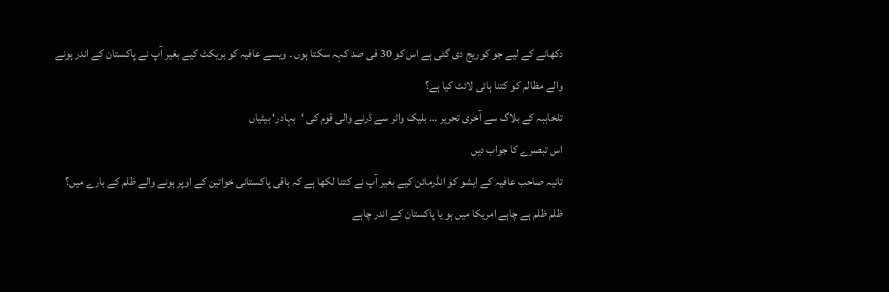دکھانے کے لیے جو کوریج دی گئی ہے اس کو 30 فی صد کہہ سکتا ہوں ۔ ویسے عافیہ کو بریکٹ کیے بغیر آپ نے پاکستان کے اندر ہونے والے مظالم کو کتنا ہائی لائٹ کیا ہے؟
تلخاببہ کے بلاگ سے آخری تحریر … بلیک واٹر سے ڈرنے والی قوم کی ‘بہادر‘ بیٹیاں
اس تبصرے کا جواب دیں
تانیہ صاحب عافیہ کے ایشو کو انڈرمائن کیے بغیر آپ نے کتنا لکھا ہے کہ باقی پاکستانی خواتین کے اوپر ہونے والے ظلم کے بارے میں؟
ظلم ظلم ہے چاہے امریکا میں ہو یا پاکستان کے اندر چاہے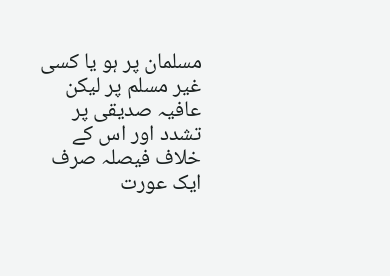مسلمان پر ہو یا کسی غیر مسلم پر لیکن عافیہ صدیقی پر تشدد اور اس کے خلاف فیصلہ صرف ایک عورت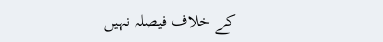کے خلاف فیصلہ نہیں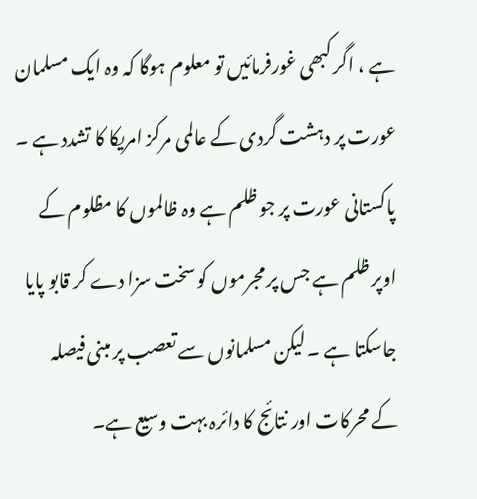ہے ، اگر کبھی غورفرمائیں تو معلوم ہوگا کہ وہ ایک مسلمان عورت پر دہشت گردی کے عالمی مرکز امریکا کا تشدد ہے ۔ پاکستانی عورت پر جو ظلم ہے وہ ظالموں کا مظلوم کے اوپر ظلم ہے جس پر مجرموں کو سخت سزا دے کر قابو پایا جاسکتا ہے ۔ لیکن مسلمانوں سے تعصب پر مبنی فیصلہ کے محرکات اور نتائج کا دائرہ بہت وسیع ہے۔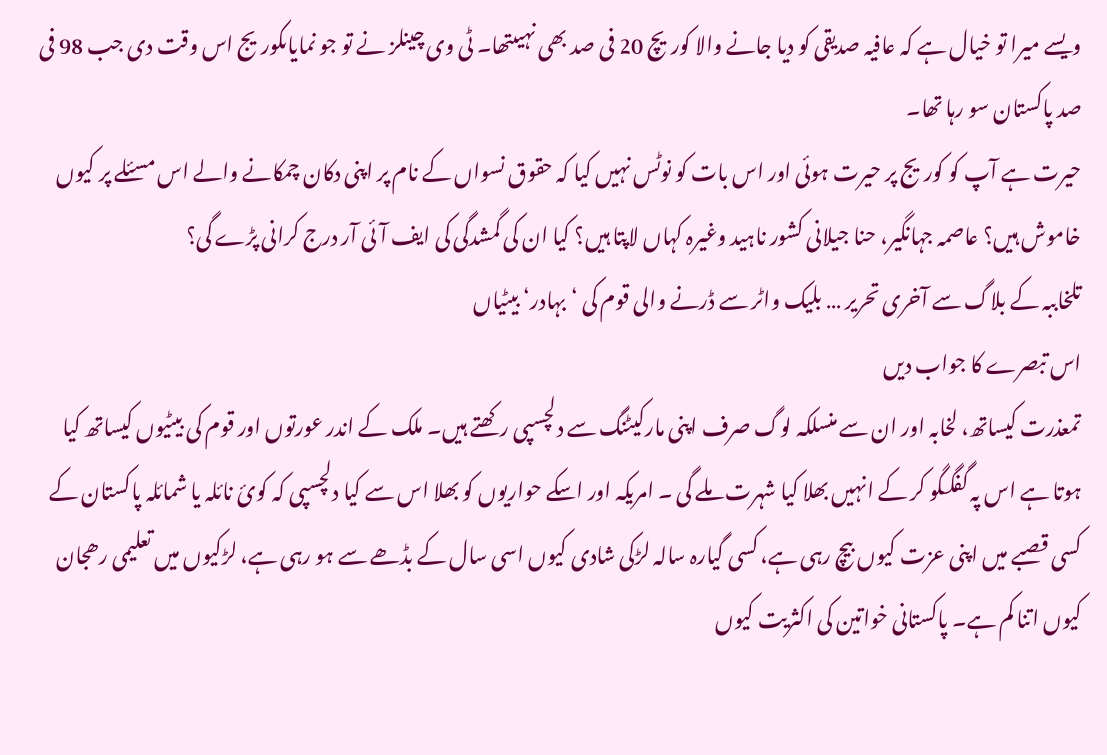ویسے میرا تو خیال ہے کہ عافیہ صدیقی کو دیا جانے والا کوریچ 20 فی صد بھی نہیںتھا۔ ٹی وی چینلز نے تو جو نمایاںکوریج اس وقت دی جب 98 فی صد پاکستان سو رہا تھا۔
حیرت ہے آپ کو کوریج پر حیرت ہوئی اور اس بات کو نوٹس نہیں کیا کہ حقوق نسواں کے نام پر اپنی دکان چمکانے والے اس مسئلے پر کیوں خاموش ہیں؟ عاصمہ جہانگیر، حنا جیلانی کشور ناہید وغیرہ کہاں لاپتا ہیں؟ کیا ان کی گمشدگی کی ایف آئی آر درج کرانی پڑے گی؟
تلخاببہ کے بلاگ سے آخری تحریر … بلیک واٹر سے ڈرنے والی قوم کی ‘بہادر‘ بیٹیاں
اس تبصرے کا جواب دیں
تمعذرت کیساتھ، لخابہ اور ان سے منسلکہ لوگ صرف اپنی مارکیٹنگ سے دلچسپی رکھتے ہیں۔ ملک کے اندر عورتوں اور قوم کی بیٹیوں کیساتھ کیا ہوتا ہے اس پہ گفگگو کر کے انہیں بھلا کیا شہرت ملے گی ۔ امریکہ اور اسکے حواریوں کو بھلا اس سے کیا دلچسپی کہ کوئ نائلہ یا شمائلہ پاکستان کے کسی قصبے میں اپنی عزت کیوں بیچ رہی ہے، کسی گیارہ سالہ لڑکی شادی کیوں اسی سال کے بڈھے سے ہو رہی ہے، لڑکیوں میں تعلیمی رھجان کیوں اتنا کم ہے۔ پاکستانی خواتین کی اکثریت کیوں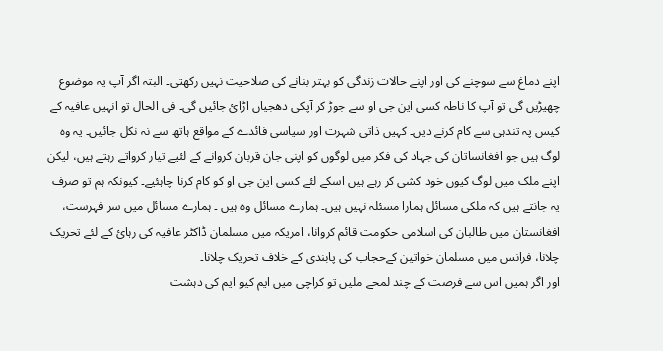اپنے دماغ سے سوچنے کی اور اپنے حالات زندگی کو بہتر بنانے کی صلاحیت نہیں رکھتی۔ البتہ اگر آپ یہ موضوع چھیڑیں گی تو آپ کا ناطہ کسی این جی او سے جوڑ کر آپکی دھجیاں اڑائ جائیں گی۔ فی الحال تو انہیں عافیہ کے کیس پہ تندہی سے کام کرنے دیں۔ کہیں ذاتی شہرت اور سیاسی فائدے کے مواقع ہاتھ سے نہ نکل جائیں۔ یہ وہ لوگ ہیں جو افغانساتان کی جہاد کی فکر میں لوگوں کو اپنی جان قربان کروانے کے لئیے تیار کرواتے رہتے ہیں، لیکن اپنے ملک میں لوگ کیوں خود کشی کر رہے ہیں اسکے لئے کسی این جی او کو کام کرنا چاہئیے۔ کیونکہ ہم تو صرف یہ جانتے ہیں کہ ملکی مسائل ہمارا مسئلہ نہیں ہیں۔ ہمارے مسائل وہ ہیں ۔ ہمارے مسائل میں سر فہرست، افغانستان میں طالبان کی اسلامی حکومت قائم کروانا، امریکہ میں مسلمان ڈاکٹر عافیہ کی رہائ کے لئے تحریک چلانا، فرانس میں مسلمان خواتین کےحجاب کی پابندی کے خلاف تحریک چلانا۔
اور اگر ہمیں اس سے فرصت کے چند لمحے ملیں تو کراچی میں ایم کیو ایم کی دہشت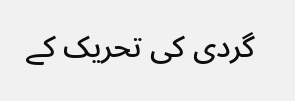گردی کی تحریک کے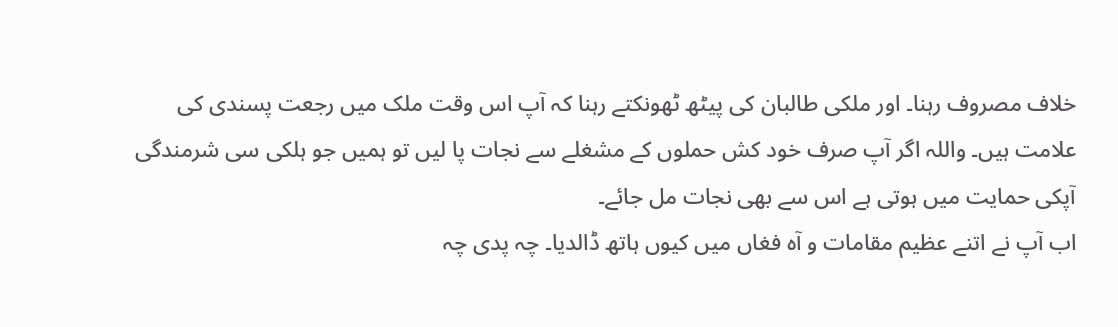خلاف مصروف رہنا۔ اور ملکی طالبان کی پیٹھ ٹھونکتے رہنا کہ آپ اس وقت ملک میں رجعت پسندی کی علامت ہیں۔ واللہ اگر آپ صرف خود کش حملوں کے مشغلے سے نجات پا لیں تو ہمیں جو ہلکی سی شرمندگی آپکی حمایت میں ہوتی ہے اس سے بھی نجات مل جائے۔
اب آپ نے اتنے عظیم مقامات و آہ فغاں میں کیوں ہاتھ ڈالدیا۔ چہ پدی چہ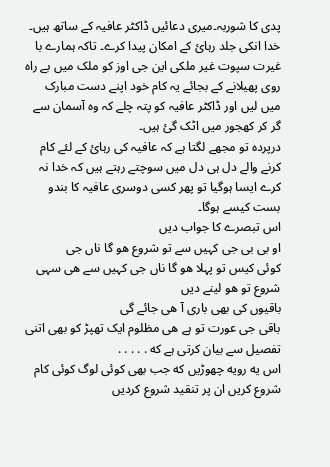پدی کا شوربہ۔میری دعائیں ڈاکٹر عافیہ کے ساتھ ہیں۔ خدا انکی جلد رہائ کے امکان پیدا کرے۔ تاکہ ہمارے با غیرت سپوت غیر ملکی این جی اوز کو ملک میں بے راہ روی پھیلانے کے بجائے یہ کام خود اپنے دست مبارک میں لیں اور ڈاکٹر عافیہ کو پتہ چلے کہ وہ آسمان سے گر کر کھجور میں اٹک گئ ہیں۔
درپردہ تو مجھے لگتا ہے کہ عافیہ کی رہائ کے لئے کام کرنے والے دل ہی دل میں سوچتے رہتے ہیں کہ خدا نہ کرے ایسا ہوگیا تو پھر کسی دوسری عافیہ کا بندو بست کیسے ہوگا۔
اس تبصرے کا جواب دیں
او بی بی جی کہیں سے تو شروع هو گا ناں جی
کوئی کیس تو پہلا هو گا ناں جی کہیں سے هی سہی شروع تو هو لینے دیں
باقیوں کی بھی باری آ هی جائے گی
باقی جی عورت تو ہے هی مظلوم ایک تھپڑ کو بھی اتنی تفصیل سے بیان کرتی ہے که . . . . .
اس یه رویه چھوڑیں که جب بھی کوئی لوگ کوئی کام شروع کریں ان پر تنقید شروع کردیں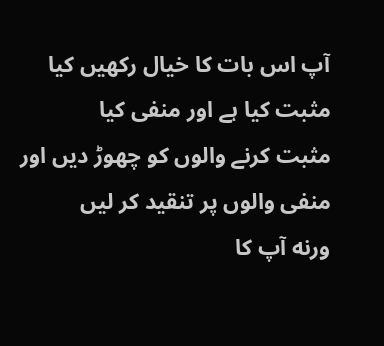آپ اس بات کا خیال رکھیں کیا مثبت کیا ہے اور منفی کیا
مثبت کرنے والوں کو چھوڑ دیں اور منفی والوں پر تنقید کر لیں
ورنه آپ کا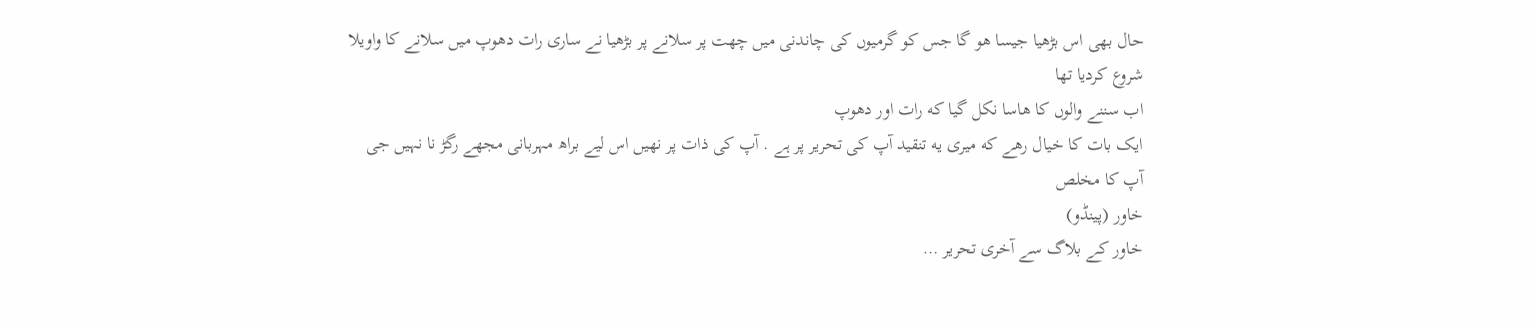حال بھی اس بڑھیا جیسا هو گا جس کو گرمیوں کی چاندنی میں چھت پر سلانے پر بڑھیا نے ساری رات دھوپ میں سلانے کا واویلا شروع کردیا تھا
اب سننے والوں کا ھاسا نکل گیا که رات اور دھوپ
ایک بات کا خیال رهے که میری یه تنقید آپ کی تحریر پر ہے . آپ کی ذات پر نهیں اس لیے براھ مہربانی مجھے رگڑ نا نہیں جی
آپ کا مخلص
خاور (پینڈو)
خاور کے بلاگ سے آخری تحریر …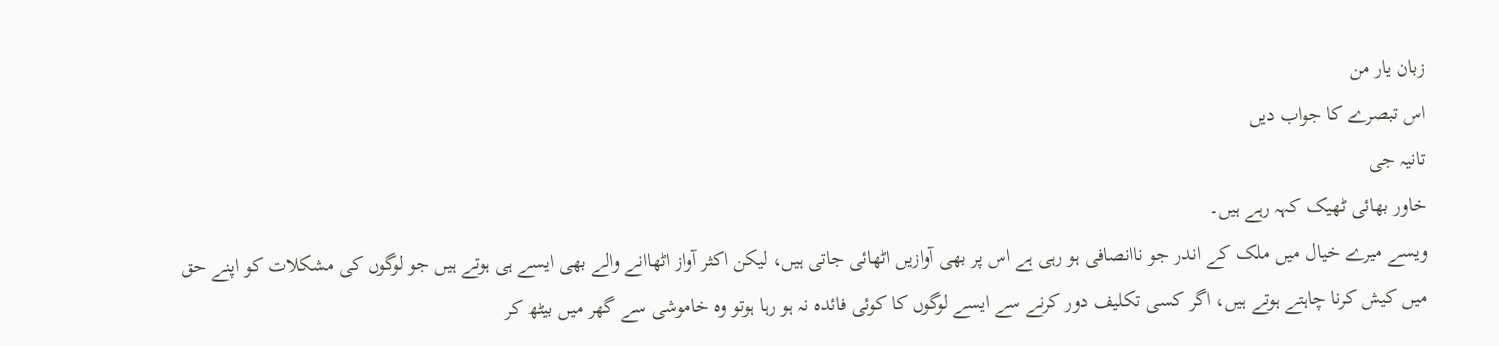زبان یار من
اس تبصرے کا جواب دیں
تانیہ جی
خاور بھائی ٹھیک کہہ رہے ہیں۔
ویسے میرے خیال میں ملک کے اندر جو ناانصافی ہو رہی ہے اس پر بھی آوازیں اٹھائی جاتی ہیں، لیکن اکثر آواز اٹھاانے والے بھی ایسے ہی ہوتے ہیں جو لوگوں کی مشکلات کو اپنے حق میں کیش کرنا چاہتے ہوتے ہیں، اگر کسی تکلیف دور کرنے سے ایسے لوگوں کا کوئی فائدہ نہ ہو رہا ہوتو وہ خاموشی سے گھر میں بیٹھ کر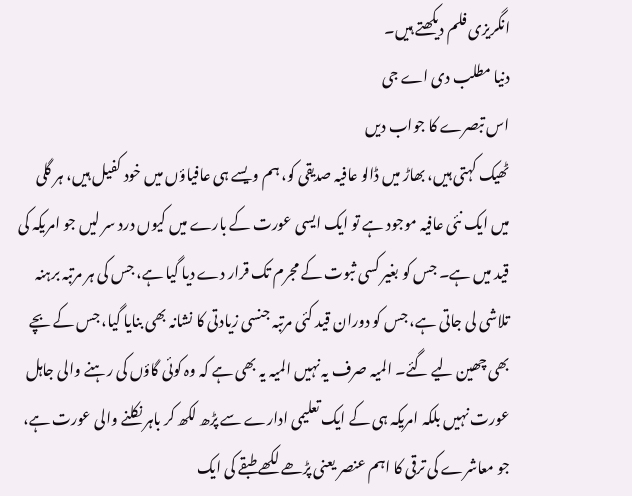انگریزی فلم دیکھتے ہیں۔
دنیا مطلب دی اے جی
اس تبصرے کا جواب دیں
ٹھیک کہتی ہیں، بھاڑ میں ڈالو عافیہ صدیقی کو، ہم ویسے ہی عافیاؤں میں خود کفیل ہیں، ہر گلی میں ایک نئی عافیہ موجود ہے تو ایک ایسی عورت کے بارے میں کیوں درد سر لیں جو امریکہ کی قید میں ہے۔ جس کو بغیر کسی ثبوت کے مجرم تک قرار دے دیا گیا ہے، جس کی ہر مرتبہ برہنہ تلاشی لی جاتی ہے، جس کو دوران قید کئی مرتبہ جنسی زیادتی کا نشانہ بھی بنایا گیا، جس کے بچے بھی چھین لیے گئے۔ المیہ صرف یہ نہیں المیہ یہ بھی ہے کہ وہ کوئی گاؤں کی رہنے والی جاہل عورت نہیں بلکہ امریکہ ہی کے ایک تعلیمی ادارے سے پڑھ لکھ کر باہر نکلنے والی عورت ہے، جو معاشرے کی ترقی کا اہم عنصر یعنی پڑھے لکھے طبقے کی ایک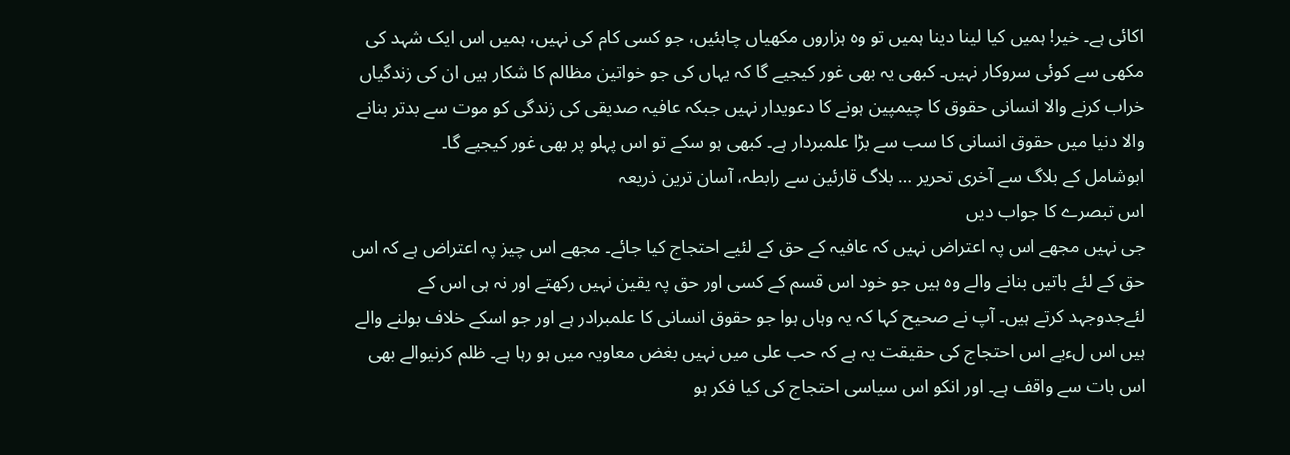اکائی ہے۔ خیر! ہمیں کیا لینا دینا ہمیں تو وہ ہزاروں مکھیاں چاہئیں، جو کسی کام کی نہیں، ہمیں اس ایک شہد کی مکھی سے کوئی سروکار نہیں۔ کبھی یہ بھی غور کیجیے گا کہ یہاں کی جو خواتین مظالم کا شکار ہیں ان کی زندگیاں خراب کرنے والا انسانی حقوق کا چیمپین ہونے کا دعویدار نہیں جبکہ عافیہ صدیقی کی زندگی کو موت سے بدتر بنانے والا دنیا میں حقوق انسانی کا سب سے بڑا علمبردار ہے۔ کبھی ہو سکے تو اس پہلو پر بھی غور کیجیے گا۔
ابوشامل کے بلاگ سے آخری تحریر … بلاگ قارئین سے رابطہ، آسان ترین ذریعہ
اس تبصرے کا جواب دیں
جی نہیں مجھے اس پہ اعتراض نہیں کہ عافیہ کے حق کے لئیے احتجاج کیا جائے۔ مجھے اس چیز پہ اعتراض ہے کہ اس حق کے لئے باتیں بنانے والے وہ ہیں جو خود اس قسم کے کسی اور حق پہ یقین نہیں رکھتے اور نہ ہی اس کے لئےجدوجہد کرتے ہیں۔ آپ نے صحیح کہا کہ یہ وہاں ہوا جو حقوق انسانی کا علمبرادر ہے اور جو اسکے خلاف بولنے والے ہیں اس لءیے اس احتجاج کی حقیقت یہ ہے کہ حب علی میں نہیں بغض معاویہ میں ہو رہا ہے۔ ظلم کرنیوالے بھی اس بات سے واقف ہے۔ اور انکو اس سیاسی احتجاج کی کیا فکر ہو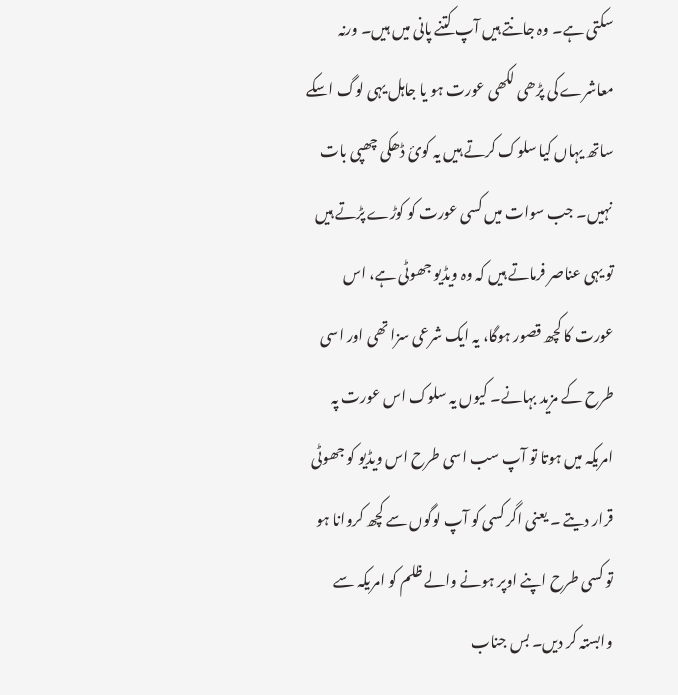سکتی ہے۔ وہ جانتے ہیں آپ کتنے پانی میں ہیں۔ ورنہ معاشرے کی پڑھی لکھی عورت ہو یا جاہل یہی لوگ اسکے ساتھ یہاں کیا سلوک کرتے ہیں یہ کوئ ڈھکی چھپی بات نہیں۔ جب سوات میں کسی عورت کو کوڑے پڑتے ہیں تو یہی عناصر فرماتے ہیں کہ وہ ویڈیو جھوٹی ہے، اس عورت کا کچھ قصور ہوگا، یہ ایک شرعی سزا تھی اور اسی طرح کے مزید بہانے۔ کیوں یہ سلوک اس عورت پہ امریکہ میں ہوتا تو آپ سب اسی طرح اس ویڈیو کو جھوٹی قرار دیتے ۔ یعنی اگر کسی کو آپ لوگوں سے کچھ کروانا ہو تو کسی طرح اپنے اوپر ہونے والے ظلم کو امریکہ سے وابستہ کر دیں۔ بس جناب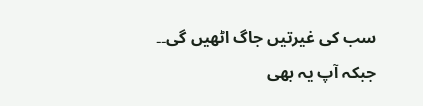سب کی غیرتیں جاگ اٹھیں گی۔۔
جبکہ آپ یہ بھی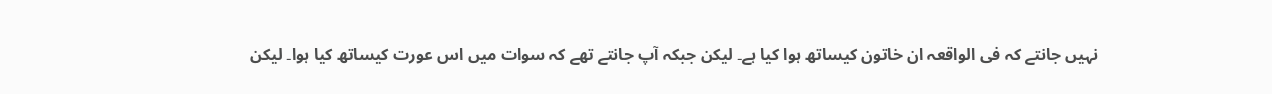نہیں جانتے کہ فی الواقعہ ان خاتون کیساتھ ہوا کیا ہے۔ لیکن جبکہ آپ جانتے تھے کہ سوات میں اس عورت کیساتھ کیا ہوا۔ لیکن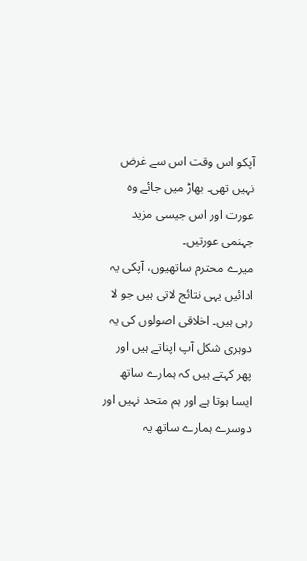آپکو اس وقت اس سے غرض نہیں تھی۔ بھاڑ میں جائے وہ عورت اور اس جیسی مزید جہنمی عورتیں۔
میرے محترم ساتھیوں، آپکی یہ ادائیں یہی نتائج لاتی ہیں جو لا رہی ہیں۔ اخلاقی اصولوں کی یہ دوہری شکل آپ اپناتے ہیں اور پھر کہتے ہیں کہ ہمارے ساتھ ایسا ہوتا ہے اور ہم متحد نہیں اور دوسرے ہمارے ساتھ یہ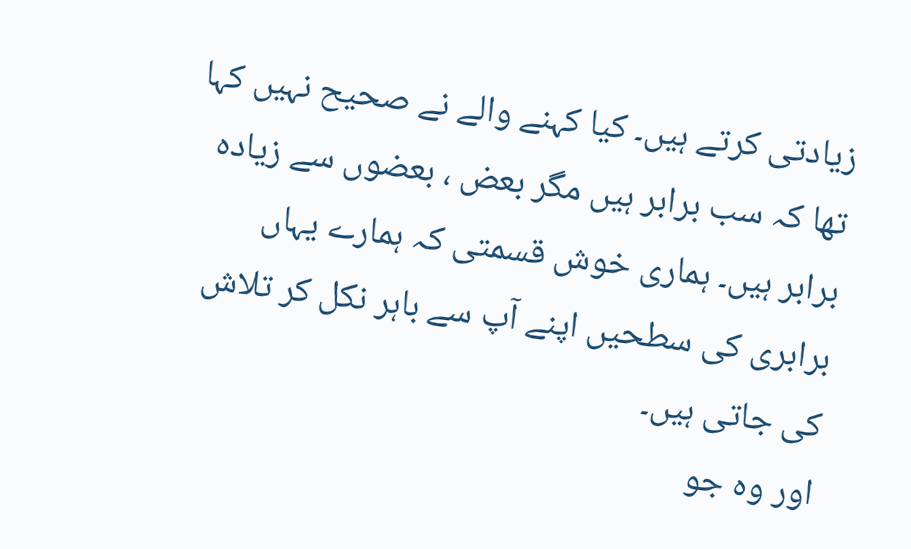زیادتی کرتے ہیں۔ کیا کہنے والے نے صحیح نہیں کہا تھا کہ سب برابر ہیں مگر بعض ، بعضوں سے زیادہ برابر ہیں۔ ہماری خوش قسمتی کہ ہمارے یہاں برابری کی سطحیں اپنے آپ سے باہر نکل کر تلاش کی جاتی ہیں۔
اور وہ جو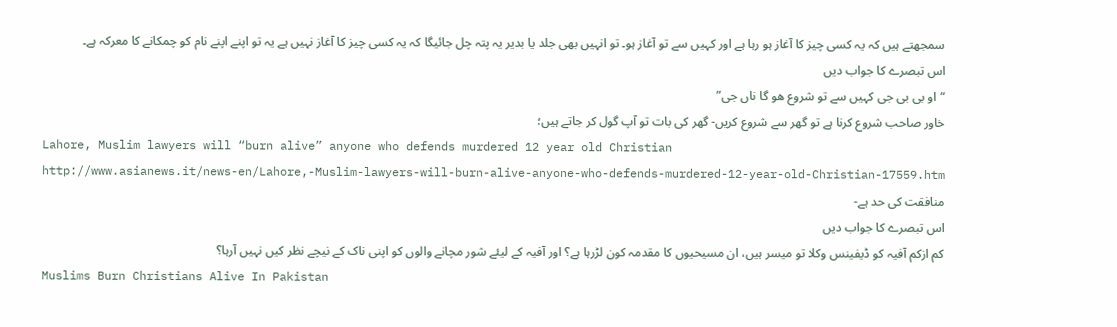سمجھتے ہیں کہ یہ کسی چیز کا آغاز ہو رہا ہے اور کہیں سے تو آغاز ہو۔ تو انہیں بھی جلد یا بدیر یہ پتہ چل جائیگا کہ یہ کسی چیز کا آغاز نہیں ہے یہ تو اپنے اپنے نام کو چمکانے کا معرکہ ہے۔
اس تبصرے کا جواب دیں
“او بی بی جی کہیں سے تو شروع هو گا ناں جی”
خاور صاحب شروع کرنا ہے تو گھر سے شروع کريں- گھر کی بات تو آپ گول کر جاتے ہيں؛
Lahore, Muslim lawyers will “burn alive” anyone who defends murdered 12 year old Christian
http://www.asianews.it/news-en/Lahore,-Muslim-lawyers-will-burn-alive-anyone-who-defends-murdered-12-year-old-Christian-17559.htm
منافقت کی حد ہے-
اس تبصرے کا جواب دیں
کم ازکم آفيہ کو ڈيفينس وکلا تو ميسر ہيں، ان مسيحيوں کا مقدمہ کون لڑرہا ہے؟ اور آفيہ کے ليئے شور مچانے والوں کو اپنی ناک کے نيچے نظر کيں نہيں آرہا؟
Muslims Burn Christians Alive In Pakistan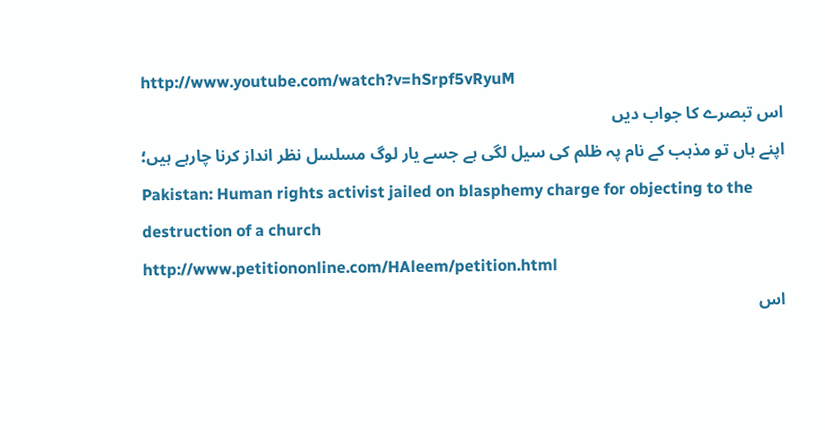http://www.youtube.com/watch?v=hSrpf5vRyuM
اس تبصرے کا جواب دیں
اپنے ہاں تو مذہب کے نام پہ ظلم کی سيل لگی ہے جسے يار لوگ مسلسل نظر انداز کرنا چارہے ہيں؛
Pakistan: Human rights activist jailed on blasphemy charge for objecting to the destruction of a church
http://www.petitiononline.com/HAleem/petition.html
اس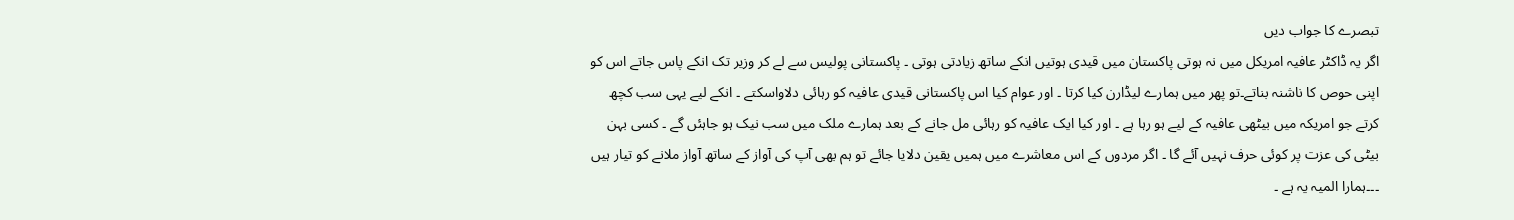تبصرے کا جواب دیں
اگر یہ ڈاکٹر عافیہ امریکل میں نہ ہوتی پاکستان میں قیدی ہوتیں انکے ساتھ زیادتی ہوتی ۔ پاکستانی پولیس سے لے کر وزیر تک انکے پاس جاتے اس کو اپنی حوص کا ناشنہ بناتے۔تو پھر میں ہمارے لیڈارن کیا کرتا ۔ اور عوام کیا اس پاکستانی قیدی عافیہ کو رہائی دلاواسکتے ۔ انکے لیے یہی سب کچھ کرتے جو امریکہ میں بیٹھی عافیہ کے لیے ہو رہا ہے ۔ اور کیا ایک عافیہ کو رہائی مل جانے کے بعد ہمارے ملک میں سب نیک ہو جاہئں گے ۔ کسی بہن بیٹی کی عزت پر کوئی حرف نہیں آئے گا ۔ اگر مردوں کے اس معاشرے میں ہمیں یقین دلایا جائے تو ہم بھی آپ کی آواز کے ساتھ آواز ملانے کو تیار ہیں ۔۔۔ہمارا المیہ یہ ہے ۔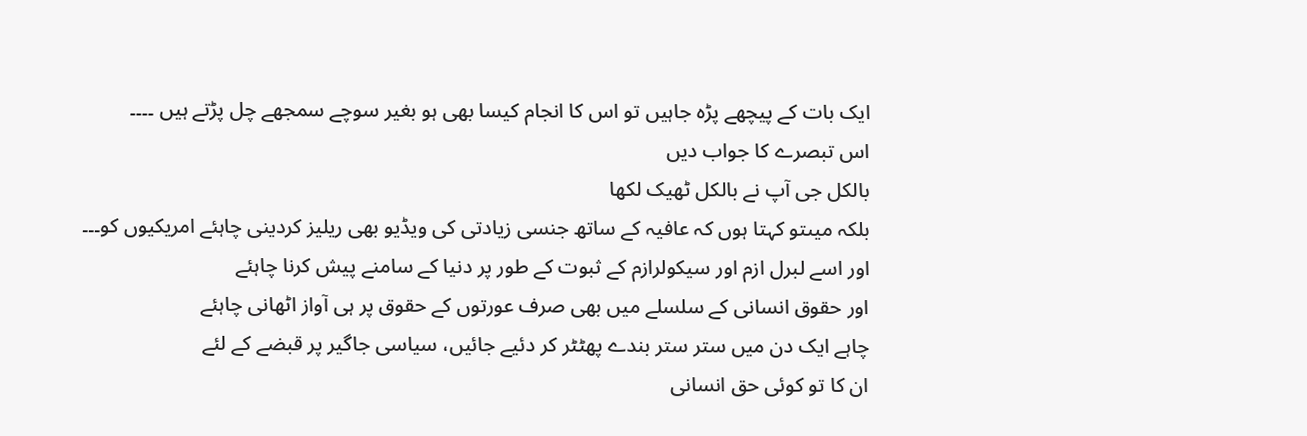ایک بات کے پیچھے پڑہ جاہیں تو اس کا انجام کیسا بھی ہو بغیر سوچے سمجھے چل پڑتے ہیں ۔۔۔۔
اس تبصرے کا جواب دیں
بالکل جی آپ نے بالکل ٹھیک لکھا
بلکہ میںتو کہتا ہوں کہ عافیہ کے ساتھ جنسی زیادتی کی ویڈیو بھی ریلیز کردینی چاہئے امریکیوں کو۔۔۔
اور اسے لبرل ازم اور سیکولرازم کے ثبوت کے طور پر دنیا کے سامنے پیش کرنا چاہئے
اور حقوق انسانی کے سلسلے میں بھی صرف عورتوں کے حقوق پر ہی آواز اٹھانی چاہئے
چاہے ایک دن میں ستر ستر بندے پھٹٹر کر دئیے جائیں، سیاسی جاگیر پر قبضے کے لئے
ان کا تو کوئی حق انسانی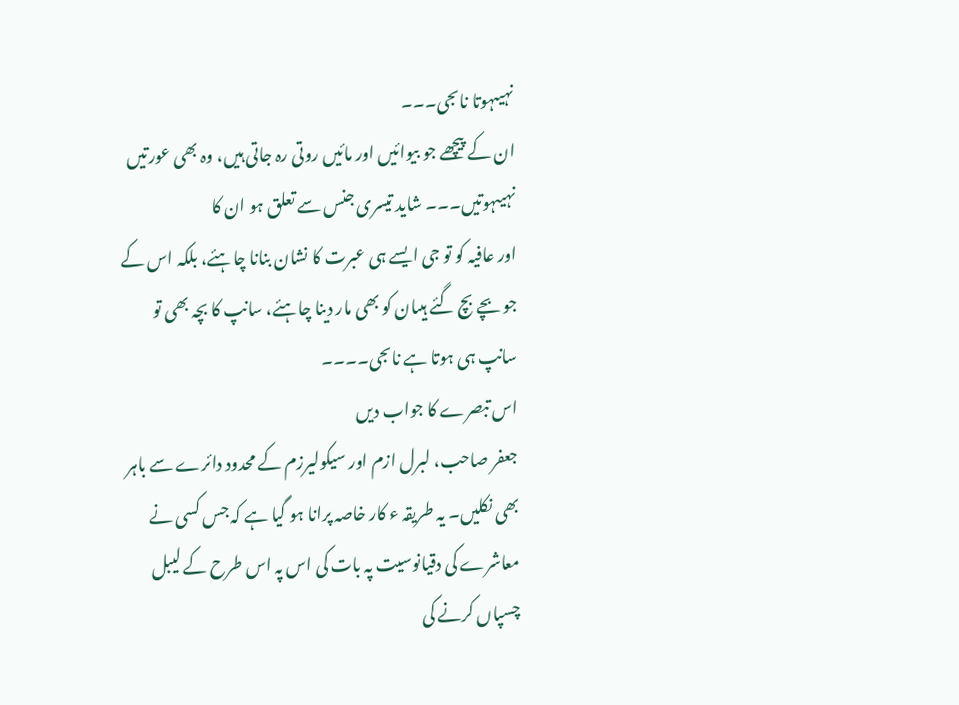نہیںہوتا ناںجی۔۔۔
ان کے پیچھے جو بیوائیں اور مائیں روتی رہ جاتی ہیں، وہ بھی عورتیں نہیںہوتیں۔۔۔ شاید تیسری جنس سے تعلق ہو ان کا
اور عافیہ کو تو جی ایسے ہی عبرت کا نشان بنانا چاہئے، بلکہ اس کے جو بچے بچ گئے ہیںان کو بھی مار دینا چاہئے، سانپ کا بچہ بھی تو سانپ ہی ہوتا ہے ناںجی۔۔۔۔
اس تبصرے کا جواب دیں
جعفر صاحب، لبرل ازم اور سیکولیرزم کے محدود دائرے سے باہر بھی نکلیں۔ یہ طریقہ ء کار خاصہ پرانا ہو گیا ہے کہ جس کسی نے معاشرے کی دقیانوسیت پہ بات کی اس پہ اس طرح کے لیبل چسپاں کرنے کی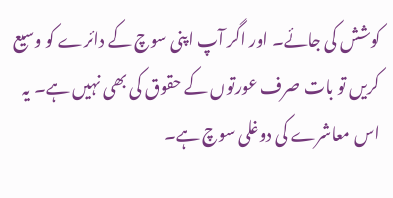کوشش کی جائے۔ اور اگر آپ اپنی سوچ کے دائرے کو وسیع کریں تو بات صرف عورتوں کے حقوق کی بھی نہیں ہے۔ یہ اس معاشرے کی دوغلی سوچ ہے۔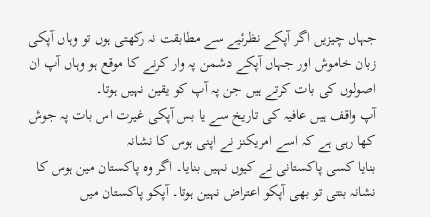جہاں چیزیں اگر آپکے نظرئیے سے مطابقت نہ رکھتی ہوں تو وہاں آپکی زبان خاموش اور جہاں آپکے دشمن پہ وار کرنے کا موقع ہو وہاں آپ ان اصولوں کی بات کرتے ہیں جن پہ آپ کو یقین نہیں ہوتا۔
آپ واقف ہیں عافیہ کی تاریخ سے یا بس آپکی غیرت اس بات پہ جوش کھا رہی ہے کہ اسے امریکنز نے اپنی ہوس کا نشانہ
بنایا کسی پاکستانی نے کیوں نہیں بنایا۔ اگر وہ پاکستان مین ہوس کا نشانہ بنتی تو بھی آپکو اعتراض نہین ہوتا۔ آپکو پاکستان میں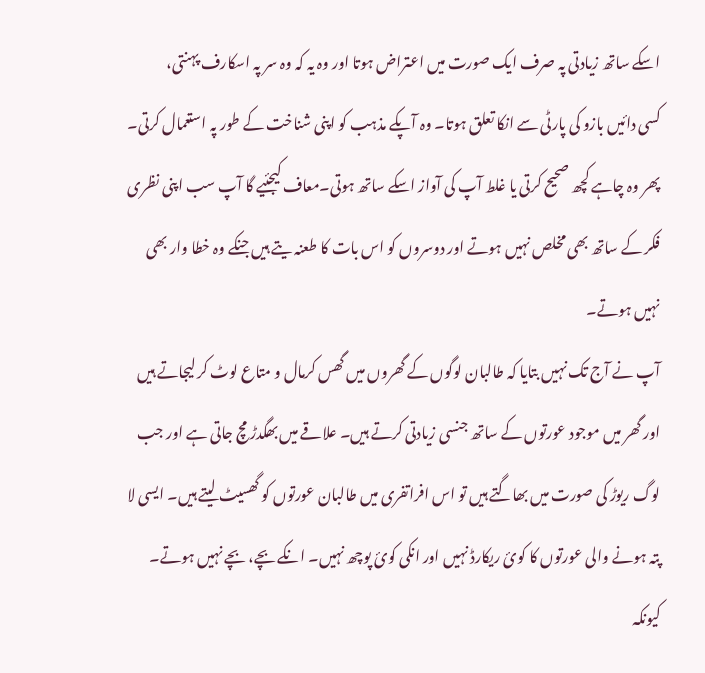اسکے ساتھ زیادتی پہ صرف ایک صورت میں اعتراض ہوتا اور وہ یہ کہ وہ سر پہ اسکارف پہنتی،
کسی دائیں بازو کی پارٹی سے انکا تعلق ہوتا۔ وہ آپکے مذہب کو اپنی شناخت کے طور پہ استعمال کرتی۔ پھر وہ چاہے کچھ صحیح کرتی یا غلط آپ کی آواز اسکے ساتھ ہوتی۔معاف کیجئیے گا آپ سب اپنی نظری فکر کے ساتھ بھی مخلص نہیں ہوتے اور دوسروں کو اس بات کا طعنہ یتے ہیں جنکے وہ خطا وار بھی نہیں ہوتے۔
آپ نے آج تک نہیں بتایا کہ طالبان لوگوں کے گھروں میں گھس کرمال و متاع لوٹ کر لیجاتے ہیں اور گھر میں موجود عورتوں کے ساتھ جنسی زیادتی کرتے ہیں۔ علاقے میں بھگدڑ مچ جاتی ہے اور جب لوگ ریوڑ کی صورت میں بھاگتے ہیں تو اس افراتفری میں طالبان عورتوں کو گھسیٹ لیتے ہیں۔ ایسی لا پتہ ہونے والی عورتوں کا کوئ ریکارڈ نہیں اور انکی کوئ پوچھ نہیں۔ انکے بچے، بچے نہیں ہوتے۔ کیونکہ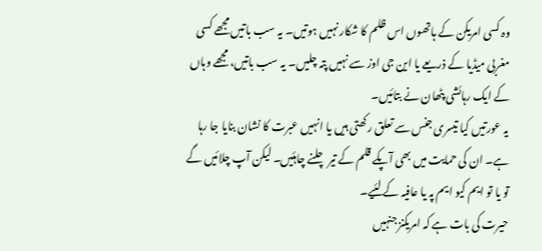وہ کسی امریکن کے ہاتھوں اس ظلم کا شکار نہیں ہوتیں۔ یہ سب باتیں مجھے کسی مغربی میڈیا کے ذریعے یا این جی اوز سے نہیں پتہ چلیں۔ یہ سب باتیں، مجھے وہاں کے ایک رہائشی پٹھان نے بتائیں۔
یہ عورتیں کیا تیسری جنس سے تعلق رکھتی ہیں یا انہیں عبرت کا نشان بنایا جا رہا ہے۔ ان کی حمایت میں بھی آپکے قلم کے تیر چلنے چاہئیں۔ لیکن آپ چلائیں گے تو یا تو ایم کیو ایم پہ یا عافیہ کے لئیے۔
حیرت کی بات ہے کہ امریکنز جنہیں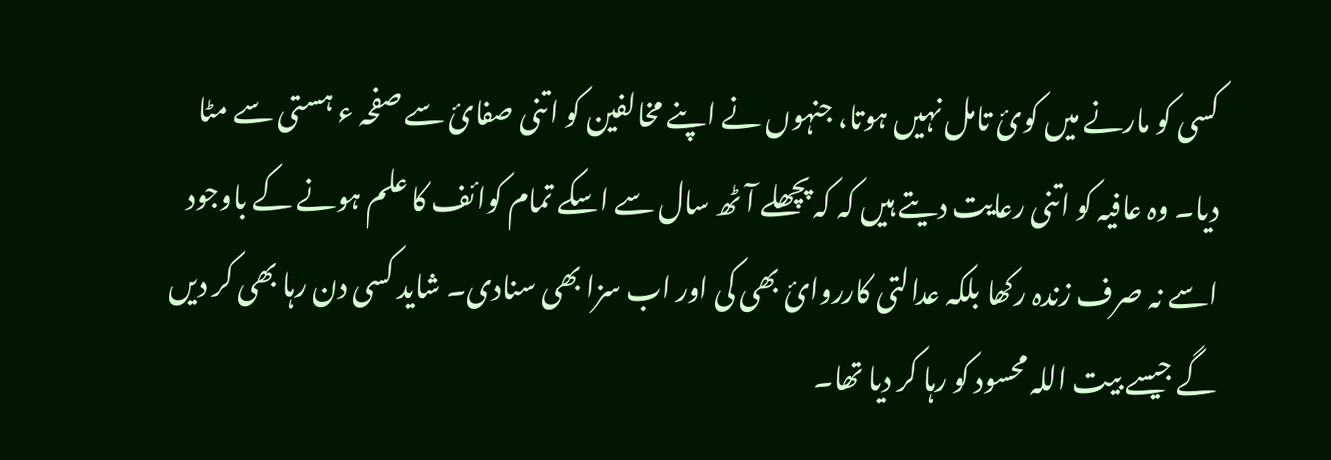کسی کو مارنے میں کوئ تامل نہیں ہوتا، جنہوں نے اپنے مخالفین کو اتنی صفائ سے صفحہ ء ہستی سے مٹا دیا۔ وہ عافیہ کو اتنی رعایت دیتے ہیں کہ کہ پچھلے آٹھ سال سے اسکے تمام کوائف کا علم ہونے کے باوجود اسے نہ صرف زندہ رکھا بلکہ عدالتی کارروائ بھی کی اور اب سزا بھی سنادی۔ شاید کسی دن رہا بھی کر دیں گے جیسے بیت اللہ محسود کو رہا کر دیا تھا۔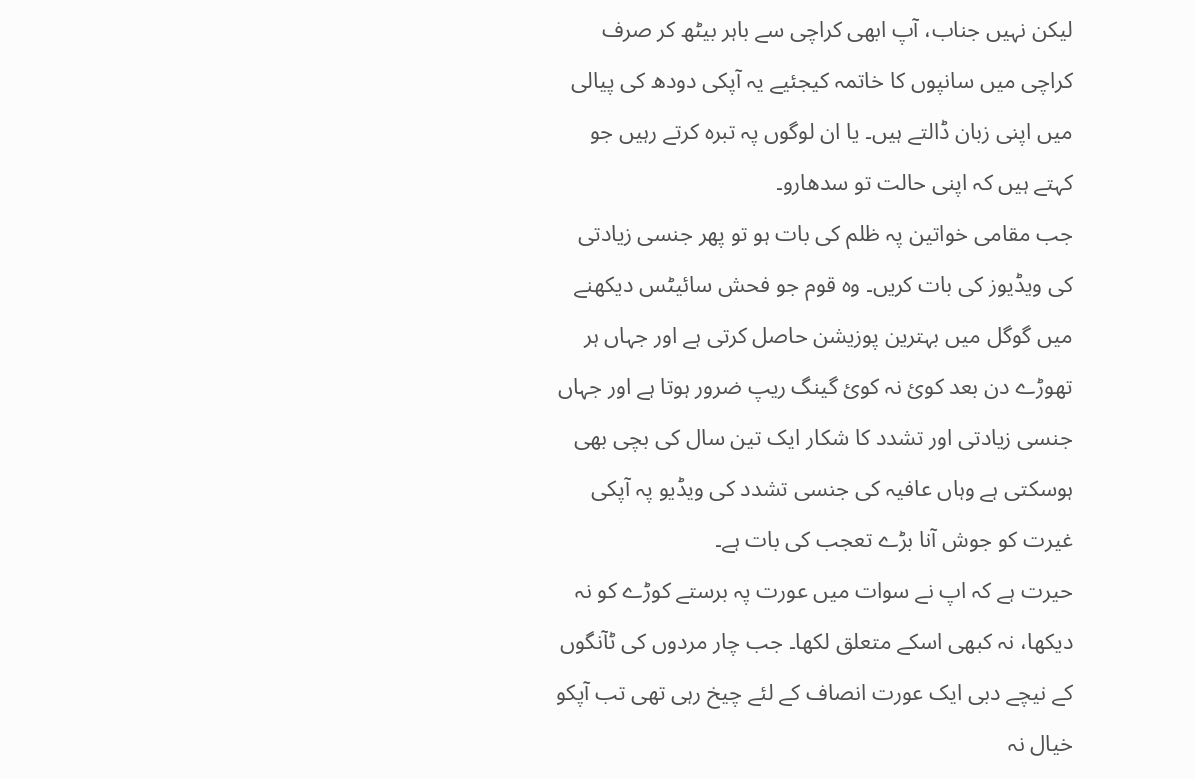لیکن نہیں جناب، آپ ابھی کراچی سے باہر بیٹھ کر صرف کراچی میں سانپوں کا خاتمہ کیجئیے یہ آپکی دودھ کی پیالی میں اپنی زبان ڈالتے ہیں۔ یا ان لوگوں پہ تبرہ کرتے رہیں جو کہتے ہیں کہ اپنی حالت تو سدھارو۔
جب مقامی خواتین پہ ظلم کی بات ہو تو پھر جنسی زیادتی کی ویڈیوز کی بات کریں۔ وہ قوم جو فحش سائیٹس دیکھنے میں گوگل میں بہترین پوزیشن حاصل کرتی ہے اور جہاں ہر تھوڑے دن بعد کوئ نہ کوئ گینگ ریپ ضرور ہوتا ہے اور جہاں جنسی زیادتی اور تشدد کا شکار ایک تین سال کی بچی بھی ہوسکتی ہے وہاں عافیہ کی جنسی تشدد کی ویڈیو پہ آپکی غیرت کو جوش آنا بڑے تعجب کی بات ہے۔
حیرت ہے کہ اپ نے سوات میں عورت پہ برستے کوڑے کو نہ دیکھا، نہ کبھی اسکے متعلق لکھا۔ جب چار مردوں کی ٹآنگوں کے نیچے دبی ایک عورت انصاف کے لئے چیخ رہی تھی تب آپکو خیال نہ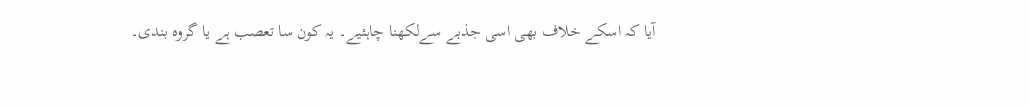آیا کہ اسکے خلاف بھی اسی جذبے سےلکھنا چاہئیے۔ یہ کون سا تعصب ہے یا گروہ بندی۔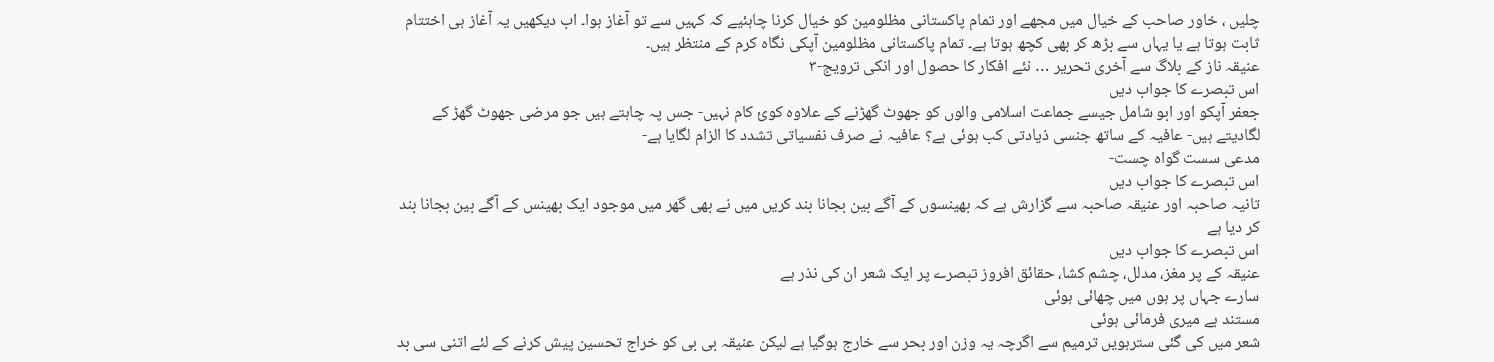چلیں ، خاور صاحب کے خیال میں مجھے اور تمام پاکستانی مظلومین کو خیال کرنا چاہئیے کہ کہیں سے تو آغاز ہوا۔ اب دیکھیں یہ آغاز ہی اختتام ثابت ہوتا ہے یا یہاں سے بڑھ کر بھی کچھ ہوتا ہے۔ تمام پاکستانی مظلومین آپکی نگاہ کرم کے منتظر ہیں۔
عنیقہ ناز کے بلاگ سے آخری تحریر … نئے افکار کا حصول اور انکی ترویج-۳
اس تبصرے کا جواب دیں
جعفر آپکو اور ابو شامل جيسے جماعت اسلامی والوں کو جھوٹ گھڑنے کے علاوہ کوئ کام نہيں- جس پہ چاہتے ہيں جو مرضی جھوٹ گھڑ کے لگاديتے ہيں- عافيہ کے ساتھ جنسی ذيادتی کب ہوئی ہے؟ عافيہ نے صرف نفسياتی تشدد کا الزام لگايا ہے-
مدعی سست گواہ چست-
اس تبصرے کا جواب دیں
تانيہ صاحبہ اور عنيقہ صاحبہ سے گزارش ہے کہ بھينسوں کے آگے بين بجانا بند کريں ميں نے بھی گھر ميں موجود ايک بھينس کے آگے بين بجانا بند کر ديا ہے
اس تبصرے کا جواب دیں
عنیقہ کے پر مغز، مدلل، چشم کشا، حقائق افروز تبصرے پر ایک شعر ان کی نذر ہے
سارے جہاں پر ہوں میں چھائی ہوئی
مستند ہے میری فرمائی ہوئی
شعر میں کی گئی سترہویں ترمیم سے اگرچہ یہ وزن اور بحر سے خارج ہوگیا ہے لیکن عنیقہ بی بی کو خراج تحسین پیش کرنے کے لئے اتنی سی بد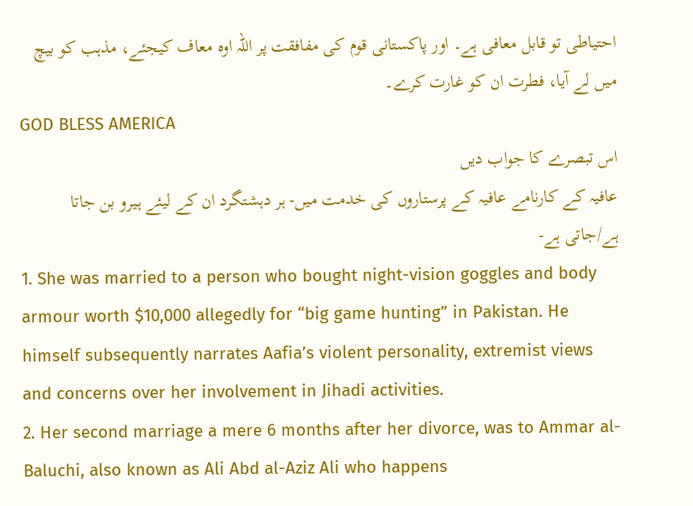احتیاطی تو قابل معافی ہے۔ اور پاکستانی قوم کی مفافقت پر اللہ اوہ معاف کیجئے، مذہب کو بیچ میں لے آیا، فطرت ان کو غارت کرے۔
GOD BLESS AMERICA
اس تبصرے کا جواب دیں
عافيہ کے کارنامے عافيہ کے پرستاروں کی خدمت ميں- ہر دہشتگرد ان کے ليئے ہيرو بن جاتا ہے/جاتی ہے-
1. She was married to a person who bought night-vision goggles and body armour worth $10,000 allegedly for “big game hunting” in Pakistan. He himself subsequently narrates Aafia’s violent personality, extremist views and concerns over her involvement in Jihadi activities.
2. Her second marriage a mere 6 months after her divorce, was to Ammar al-Baluchi, also known as Ali Abd al-Aziz Ali who happens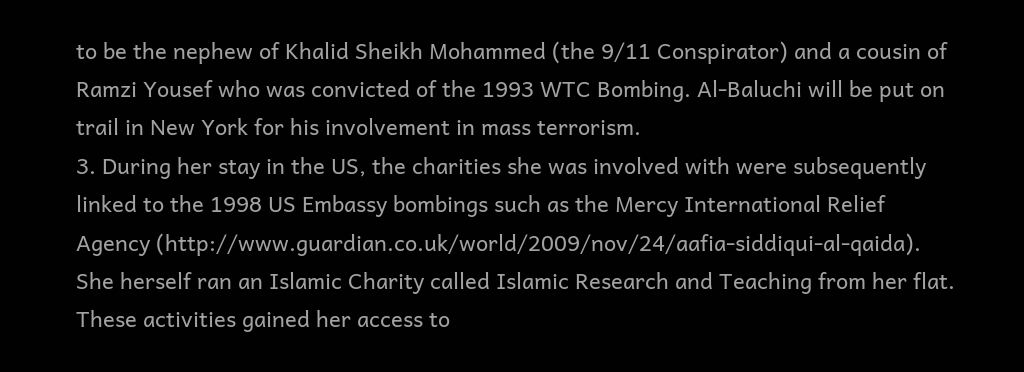to be the nephew of Khalid Sheikh Mohammed (the 9/11 Conspirator) and a cousin of Ramzi Yousef who was convicted of the 1993 WTC Bombing. Al-Baluchi will be put on trail in New York for his involvement in mass terrorism.
3. During her stay in the US, the charities she was involved with were subsequently linked to the 1998 US Embassy bombings such as the Mercy International Relief Agency (http://www.guardian.co.uk/world/2009/nov/24/aafia-siddiqui-al-qaida). She herself ran an Islamic Charity called Islamic Research and Teaching from her flat. These activities gained her access to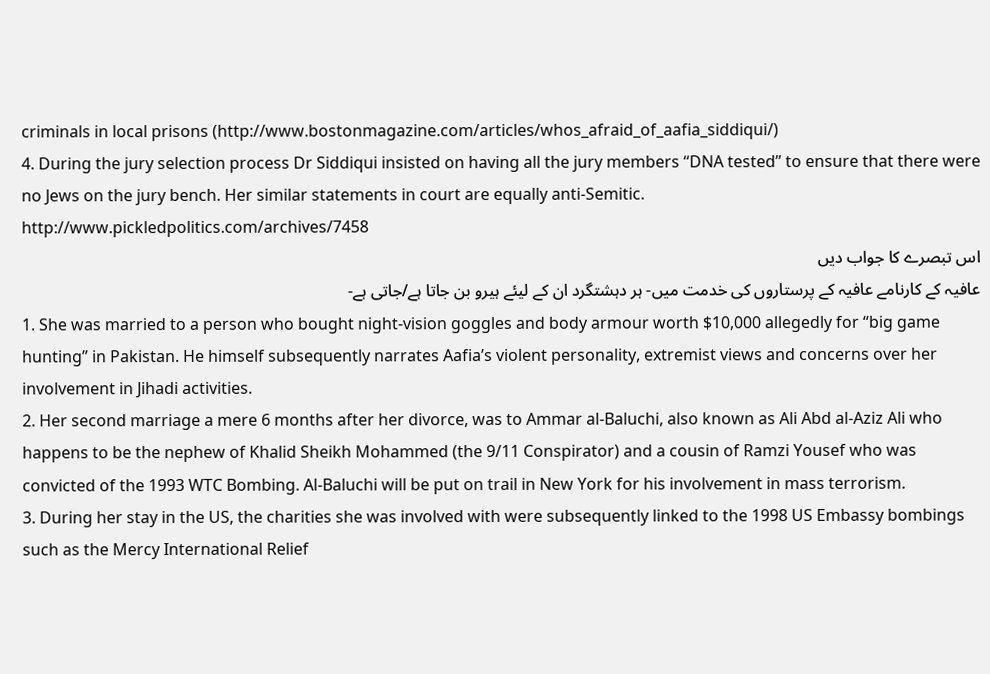criminals in local prisons (http://www.bostonmagazine.com/articles/whos_afraid_of_aafia_siddiqui/)
4. During the jury selection process Dr Siddiqui insisted on having all the jury members “DNA tested” to ensure that there were no Jews on the jury bench. Her similar statements in court are equally anti-Semitic.
http://www.pickledpolitics.com/archives/7458
اس تبصرے کا جواب دیں
عافيہ کے کارنامے عافيہ کے پرستاروں کی خدمت ميں- ہر دہشتگرد ان کے ليئے ہيرو بن جاتا ہے/جاتی ہے-
1. She was married to a person who bought night-vision goggles and body armour worth $10,000 allegedly for “big game hunting” in Pakistan. He himself subsequently narrates Aafia’s violent personality, extremist views and concerns over her involvement in Jihadi activities.
2. Her second marriage a mere 6 months after her divorce, was to Ammar al-Baluchi, also known as Ali Abd al-Aziz Ali who happens to be the nephew of Khalid Sheikh Mohammed (the 9/11 Conspirator) and a cousin of Ramzi Yousef who was convicted of the 1993 WTC Bombing. Al-Baluchi will be put on trail in New York for his involvement in mass terrorism.
3. During her stay in the US, the charities she was involved with were subsequently linked to the 1998 US Embassy bombings such as the Mercy International Relief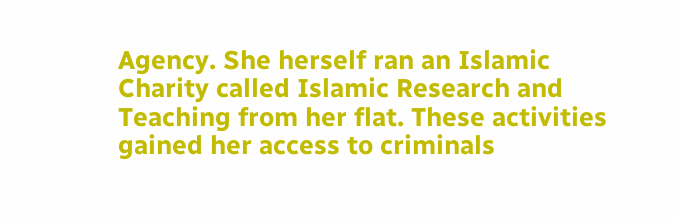Agency. She herself ran an Islamic Charity called Islamic Research and Teaching from her flat. These activities gained her access to criminals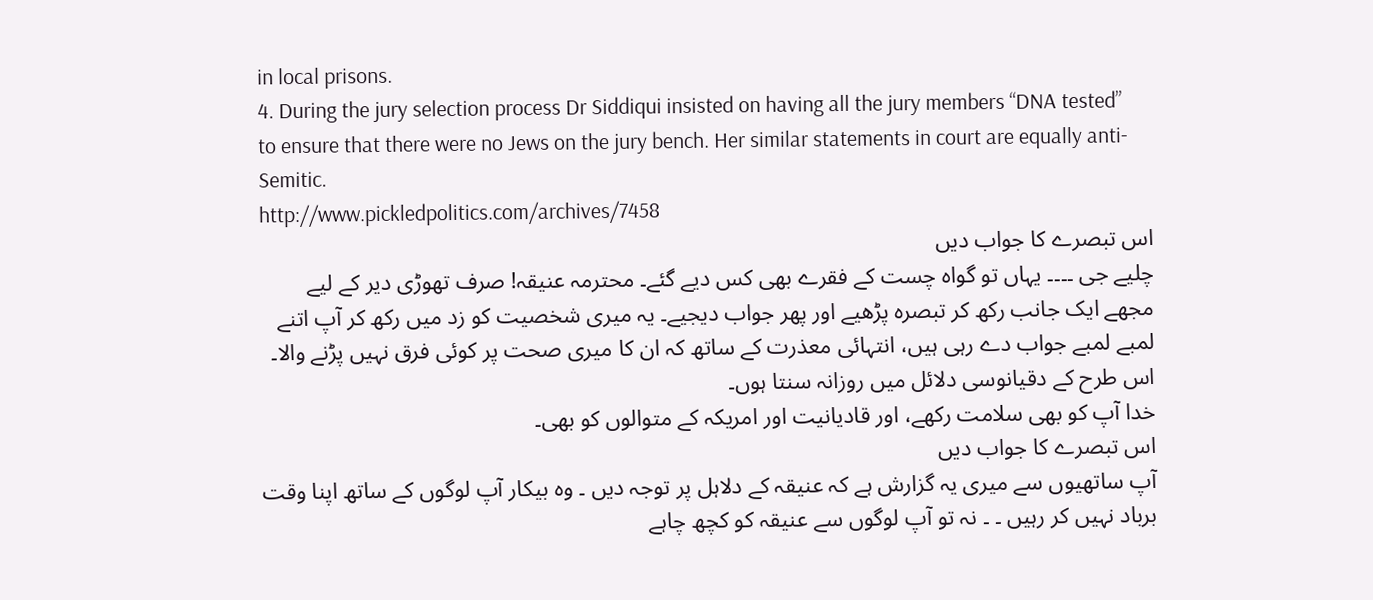in local prisons.
4. During the jury selection process Dr Siddiqui insisted on having all the jury members “DNA tested” to ensure that there were no Jews on the jury bench. Her similar statements in court are equally anti-Semitic.
http://www.pickledpolitics.com/archives/7458
اس تبصرے کا جواب دیں
چلیے جی ۔۔۔۔ یہاں تو گواہ چست کے فقرے بھی کس دیے گئے۔ محترمہ عنیقہ! صرف تھوڑی دیر کے لیے مجھے ایک جانب رکھ کر تبصرہ پڑھیے اور پھر جواب دیجیے۔ یہ میری شخصیت کو زد میں رکھ کر آپ اتنے لمبے لمبے جواب دے رہی ہیں، انتہائی معذرت کے ساتھ کہ ان کا میری صحت پر کوئی فرق نہیں پڑنے والا۔ اس طرح کے دقیانوسی دلائل میں روزانہ سنتا ہوں۔
خدا آپ کو بھی سلامت رکھے، اور قادیانیت اور امریکہ کے متوالوں کو بھی۔
اس تبصرے کا جواب دیں
آپ ساتھیوں سے میری یہ گزارش ہے کہ عنیقہ کے دلاہل پر توجہ دیں ۔ وہ بیکار آپ لوگوں کے ساتھ اپنا وقت برباد نہیں کر رہیں ۔ ۔ نہ تو آپ لوگوں سے عنیقہ کو کچھ چاہے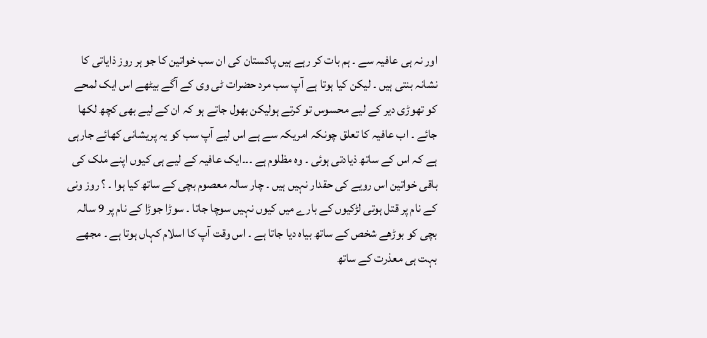اور نہ ہی عافیہ سے ۔ ہم بات کر رہے ہیں پاکستان کی ان سب خواتین کا جو ہر روز ذایاتی کا نشانہ بنتی ہیں ۔ لیکن کیا ہوتا ہے آپ سب مرد حضرات ٹی وی کے آگے بیٹھے اس ایک لمحے کو تھوڑی دیر کے لیے محسوس تو کرتے ہولیکن بھول جاتے ہو کہ ان کے لیے بھی کچھ لکھا جائے ۔ اب عافیہ کا تعلق چونکہ امریکہ سے ہے اس لیے آپ سب کو یہ پریشانی کھائے جارہی ہے کہ اس کے ساتھ ذیادتی ہوئی ۔ وہ مظلوم ہے ۔۔۔ایک عافیہ کے لیے ہی کیوں اپنے ملک کی باقی خواتین اس رویے کی حقدار نہیں ہیں ۔ چار سالہ معصوم بچی کے ساتھ کیا ہوا ۔ ؟ روز ونی کے نام پر قتل ہوتی لڑکیوں کے بارے میں کیوں نہیں سوچا جاتا ۔ سوڑا جوڑا کے نام پر 9 سالہ بچی کو بوڑھے شخص کے ساتھ بیاہ دیا جاتا ہے ۔ اس وقت آپ کا اسلام کہاں ہوتا ہے ۔ مجھے بہت ہی معذرت کے ساتھ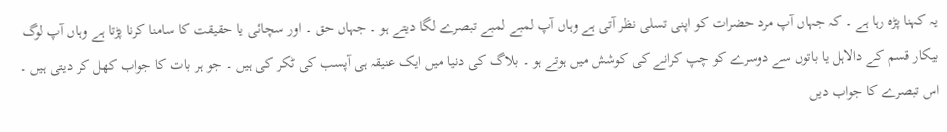یہ کہنا پڑہ رہا ہے ۔ کہ جہاں آپ مرد حضرات کو اپنی تسلی نظر آتی ہے وہاں آپ لمبے لمبے تبصرے لگا دیتے ہو ۔ جہاں حق ۔ اور سچائی یا حقیقت کا سامنا کرنا پڑتا ہے وہاں آپ لوگ بیکار قسم کے دالاہل یا باتوں سے دوسرے کو چپ کرانے کی کوشش میں ہوتے ہو ۔ بلاگ کی دنیا میں ایک عنیقہ ہی آپسب کی ٹکر کی ہیں ۔ جو ہر بات کا جواب کھل کر دیتی ہیں ۔
اس تبصرے کا جواب دیں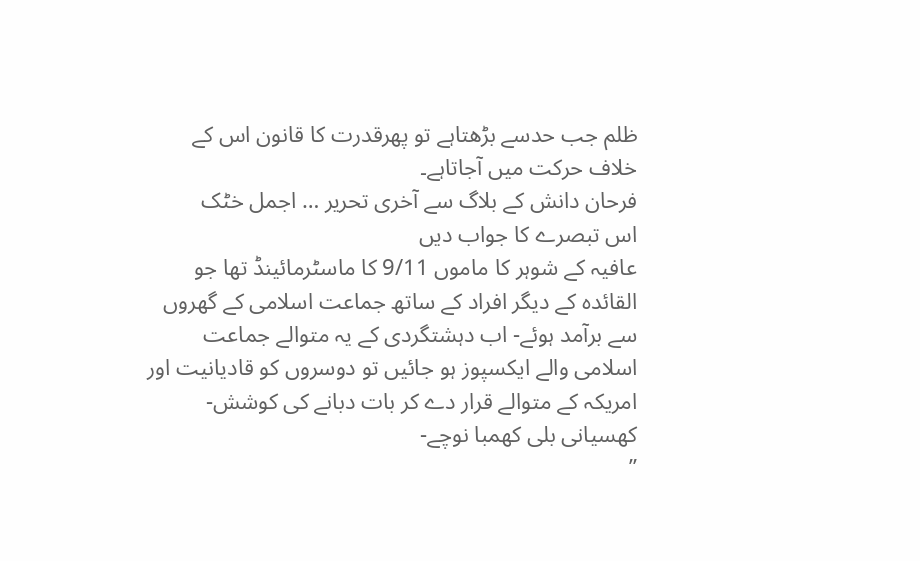ظلم جب حدسے بڑھتاہے تو پھرقدرت کا قانون اس کے خلاف حرکت میں آجاتاہے۔
فرحان دانش کے بلاگ سے آخری تحریر … اجمل خٹک
اس تبصرے کا جواب دیں
عافيہ کے شوہر کا ماموں 9/11 کا ماسٹرمائينڈ تھا جو القائدہ کے ديگر افراد کے ساتھ جماعت اسلامی کے گھروں سے برآمد ہوئے- اب دہشتگردی کے يہ متوالے جماعت اسلامی والے ايکسپوز ہو جائيں تو دوسروں کو قادیانیت اور امریکہ کے متوالے قرار دے کر بات دبانے کی کوشش- کھسيانی بلی کھمبا نوچے-
”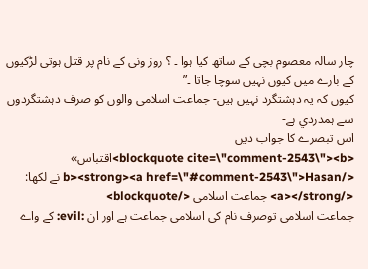چار سالہ معصوم بچی کے ساتھ کیا ہوا ۔ ؟ روز ونی کے نام پر قتل ہوتی لڑکیوں کے بارے میں کیوں نہیں سوچا جاتا ۔”
کيوں کہ يہ دہشتگرد نہيں ہيں- جماعت اسلامی والوں کو صرف دہشتگردوں سے ہمدردي ہے-
اس تبصرے کا جواب دیں
<blockquote cite=\"comment-2543\"><b>اقتباس» </b><strong><a href=\"#comment-2543\">Hasan نے لکھا: </a></strong> جماعت اسلامی </blockquote>
جماعت اسلامی توصرف نام کی اسلامی جماعت ہے اور ان :evil: کے واے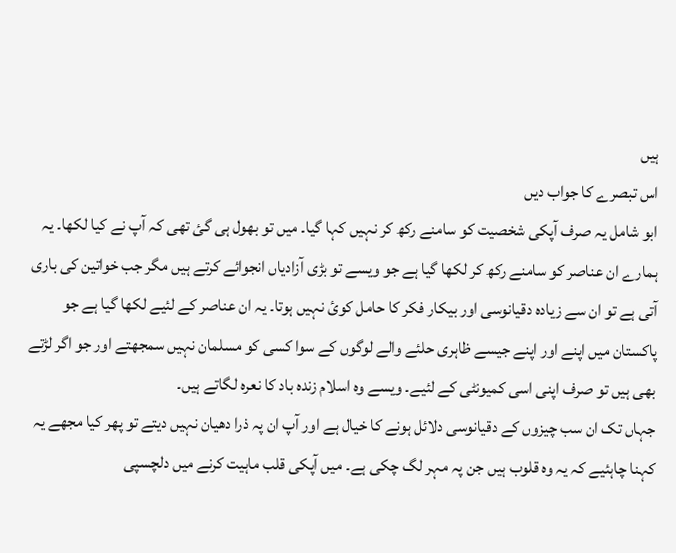ہیں
اس تبصرے کا جواب دیں
ابو شامل یہ صرف آپکی شخصیت کو سامنے رکھ کر نہیں کہا گیا۔ میں تو بھول ہی گئ تھی کہ آپ نے کیا لکھا۔ یہ ہمارے ان عناصر کو سامنے رکھ کر لکھا گیا ہے جو ویسے تو بڑی آزادیاں انجوائے کرتے ہیں مگر جب خواتین کی باری آتی ہے تو ان سے زیادہ دقیانوسی اور بیکار فکر کا حامل کوئ نہیں ہوتا۔ یہ ان عناصر کے لئیے لکھا گیا ہے جو پاکستان میں اپنے اور اپنے جیسے ظاہری حلئے والے لوگوں کے سوا کسی کو مسلمان نہیں سمجھتے اور جو اگر لڑتے بھی ہیں تو صرف اپنی اسی کمیونٹی کے لئیے۔ ویسے وہ اسلام زندہ باد کا نعرہ لگاتے ہیں۔
جہاں تک ان سب چیزوں کے دقیانوسی دلائل ہونے کا خیال ہے اور آپ ان پہ ذرا دھیان نہیں دیتے تو پھر کیا مجھے یہ کہنا چاہئیے کہ یہ وہ قلوب ہیں جن پہ مہر لگ چکی ہے۔ میں آپکی قلب ماہیت کرنے میں دلچسپی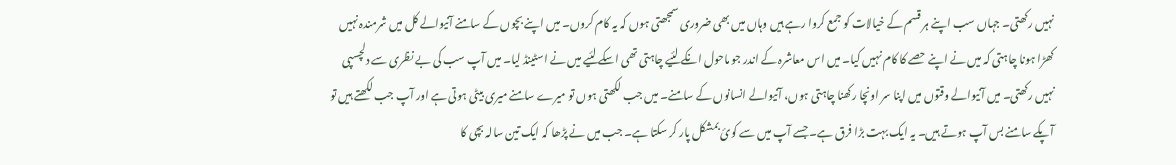نہیں رکھتی۔ جہاں سب اپنے ہر قسم کے خیالات کو جمع کروا رہے ہیں وہاں میں بھی ضروری سمجھتی ہوں کہ یہ کام کروں۔ میں اپنے بچوں کے سامنے آنیوالے کل میں شرمندہ نہیں کھڑا ہونا چاہتی کہ میں نے اپنے حصے کا کام نہیں کیا۔ میں اس معاشرہ کے اندر جو ماحول انکے لئیے چاہتی تھی اسکے لئیے میں نے اسٹینڈ لیا۔ میں آپ سب کی بے نظری سے دلچسپی نہیں رکھتی۔ میں آنیوالے وقتوں میں اپنا سر اونچا رکھنا چاہتی ہوں، آنیوالے انسانوں کے سامنے۔ میں جب لکھتی ہوں تو میرے سامنے میری بیٹی ہوتی ہے اور آپ جب لکھتے ہیں تو آپکے سامنے بس آپ ہوتے ہیں۔ یہ ایک بہت بڑا فرق ہے۔ جسے آپ میں سے کوئ بمشکل پار کر سکتا ہے۔ جب میں نے پڑھا کہ ایک تین سالہ بچی کا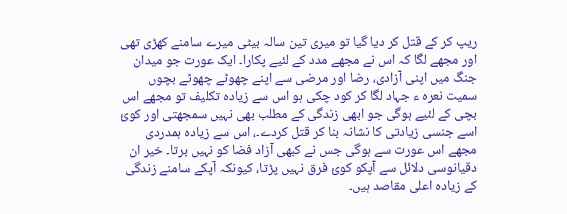ریپ کر کے قتل کر دیا گیا تو میری تین سالہ بیٹی میرے سامنے کھڑی تھی اور مجھے لگا کہ اس نے مجھے مدد کے لئیے پکارا۔ ایک عورت جو میدان جنگ میں اپنی آزادی، رضا اور مرضی سے اپنے چھوٹے چھوٹے بچوں سمیت نعرہ ء جہاد لگا کر کود چکی ہو اس سے زیادہ تکلیف تو مجھے اس بچی کے لئیے ہوگی جو ابھی زندگی کے مطلب بھی نہیں سمجھتی اور کوئ اسے جنسی زیادتی کا نشانہ بنا کر قتل کردے۔، اس سے زیادہ ہمدردی مجھے اس عورت سے ہوگی جس نے کبھی آزاد فضا کو نہیں برتا۔ خیر ان دقیانوسی دلائل سے آپکو کوئ فرق نہیں پڑتا، کیونکہ آپکے سامنے زندگی کے زیادہ اعلی مقاصد ہیں۔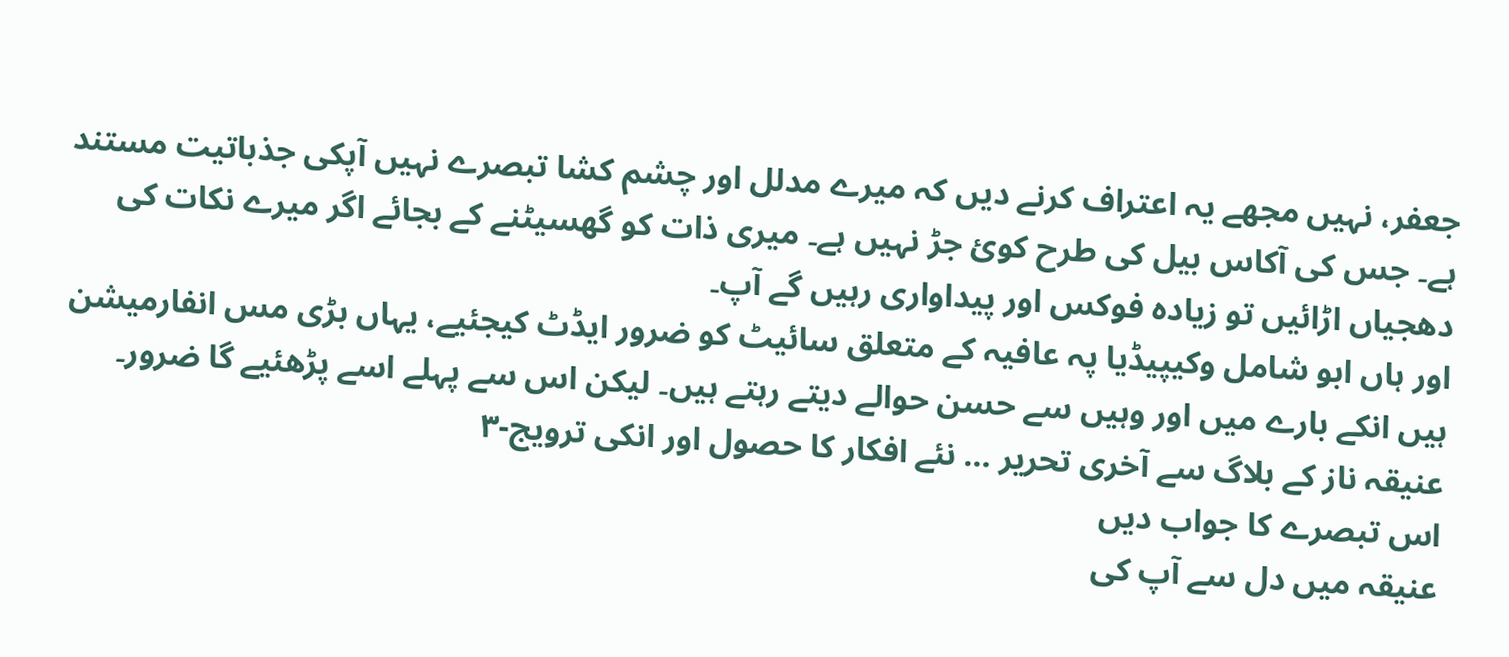جعفر، نہیں مجھے یہ اعتراف کرنے دیں کہ میرے مدلل اور چشم کشا تبصرے نہیں آپکی جذباتیت مستند ہے۔ جس کی آکاس بیل کی طرح کوئ جڑ نہیں ہے۔ میری ذات کو گھسیٹنے کے بجائے اگر میرے نکات کی دھجیاں اڑائیں تو زیادہ فوکس اور پیداواری رہیں گے آپ۔
اور ہاں ابو شامل وکیپیڈیا پہ عافیہ کے متعلق سائیٹ کو ضرور ایڈٹ کیجئیے، یہاں بڑی مس انفارمیشن ہیں انکے بارے میں اور وہیں سے حسن حوالے دیتے رہتے ہیں۔ لیکن اس سے پہلے اسے پڑھئیے گا ضرور۔
عنیقہ ناز کے بلاگ سے آخری تحریر … نئے افکار کا حصول اور انکی ترویج-۳
اس تبصرے کا جواب دیں
عنیقہ میں دل سے آپ کی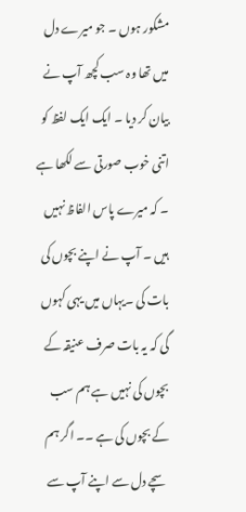مشکور ہوں ۔ جو میرے دل میں تھا وہ سب کچھ آپ نے بیان کر دیا ۔ ایک ایک لفظ کو اتنی خوب صورتی سے لکھا ہے ۔ کہ میرے پاس الفاظ نہیں ہیں ۔ آپ نے اپنے بچوں کی بات کی ۔یہاں میں یہی کہوں گی کہ یہ بات صرف عنیقہ کے بچوں کی نہیں ہے ہم سب کے بچوں کی ہے ۔۔ اگر ہم سچے دل سے اپنے آپ سے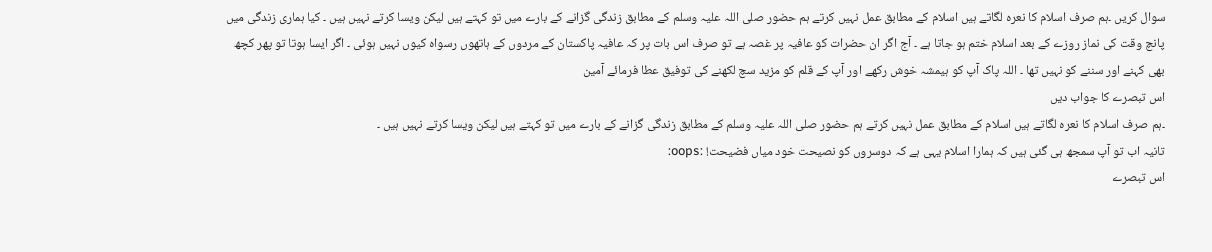سوال کریں ۔ہم صرف اسلام کا نعرہ لگاتے ہیں اسلام کے مطابق عمل نہیں کرتے ہم حضور صلی اللہ علیہ وسلم کے مطابق زندگی گزانے کے بارے میں تو کہتے ہیں لیکن ویسا کرتے نہیں ہیں ۔ کیا ہماری زندگی میں پانچ وقت کی نماز روزے کے بعد اسلام ختم ہو جاتا ہے ۔ آج اگر ان حضرات کو عافیہ پر غصہ ہے تو صرف اس بات پر کہ عافیہ پاکستان کے مردوں کے ہاتھوں رسواہ کیوں نہیں ہوئی ۔ اگر ایسا ہوتا تو پھر کچھ بھی کہنے اور سننے کو نہیں تھا ۔ اللہ پاک آپ کو ہیمشہ خوش رکھے اور آپ کے قلم کو مزید سچ لکھنے کی توفیق عطا فرمائے آمین
اس تبصرے کا جواب دیں
۔ہم صرف اسلام کا نعرہ لگاتے ہیں اسلام کے مطابق عمل نہیں کرتے ہم حضور صلی اللہ علیہ وسلم کے مطابق زندگی گزانے کے بارے میں تو کہتے ہیں لیکن ویسا کرتے نہیں ہیں ۔
تانیہ اب تو آپ سمجھ ہی گئی ہیں کہ ہمارا اسلام یہی ہے کہ دوسروں کو نصیحت خود میاں فضیحت! :oops:
اس تبصرے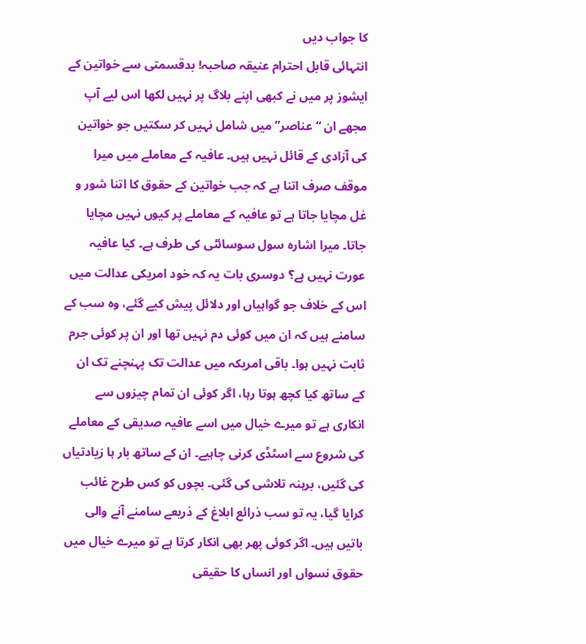کا جواب دیں
انتہائی قابل احترام عنیقہ صاحبہ! بدقسمتی سے خواتین کے ایشوز پر میں نے کبھی اپنے بلاگ پر نہیں لکھا اس لیے آپ مجھے ان “عناصر” میں شامل نہیں کر سکتیں جو خواتین کی آزادی کے قائل نہیں ہیں۔ عافیہ کے معاملے میں میرا موقف صرف اتنا ہے کہ جب خواتین کے حقوق کا اتنا شور و غل مچایا جاتا ہے تو عافیہ کے معاملے پر کیوں نہیں مچایا جاتا۔ میرا اشارہ سول سوسائٹی کی طرف ہے۔ کیا عافیہ عورت نہیں ہے؟ دوسری بات یہ کہ خود امریکی عدالت میں اس کے خلاف جو گواہیاں اور دلائل پیش کیے گئے، وہ سب کے سامنے ہیں کہ ان میں کوئی دم نہیں تھا اور ان پر کوئی جرم ثابت نہیں ہوا۔ باقی امریکہ میں عدالت تک پہنچنے تک ان کے ساتھ کیا کچھ ہوتا رہا، اگر کوئی ان تمام چیزوں سے انکاری ہے تو میرے خیال میں اسے عافیہ صدیقی کے معاملے کی شروع سے اسٹڈی کرنی چاہیے۔ ان کے ساتھ بار ہا زیادتیاں کی گئیں، برہنہ تلاشی کی گئی۔ بچوں کو کس طرح غائب کرایا گیا، یہ تو سب ذرائع ابلاغ کے ذریعے سامنے آنے والی باتیں ہیں۔ اگر کوئی پھر بھی انکار کرتا ہے تو میرے خیال میں حقوق نسواں اور انساں کا حقیقی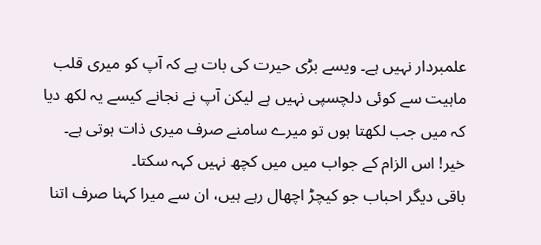علمبردار نہیں ہے۔ ویسے بڑی حیرت کی بات ہے کہ آپ کو میری قلب ماہیت سے کوئی دلچسپی نہیں ہے لیکن آپ نے نجانے کیسے یہ لکھ دیا کہ میں جب لکھتا ہوں تو میرے سامنے صرف میری ذات ہوتی ہے۔ خیر! اس الزام کے جواب میں میں کچھ نہیں کہہ سکتا۔
باقی دیگر احباب جو کیچڑ اچھال رہے ہیں، ان سے میرا کہنا صرف اتنا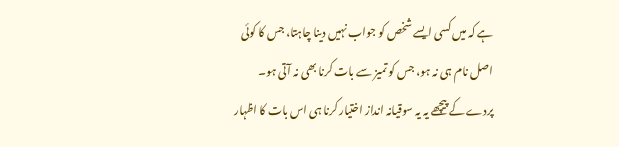ہے کہ میں کسی ایسے شخص کو جواب نہیں دینا چاہتا، جس کا کوئی اصل نام ہی نہ ہو، جس کو تمیز سے بات کرنا بھی نہ آتی ہو۔ پردے کے پیچھے یہ یہ سوقیانہ انداز اختیار کرنا ہی اس بات کا اظہار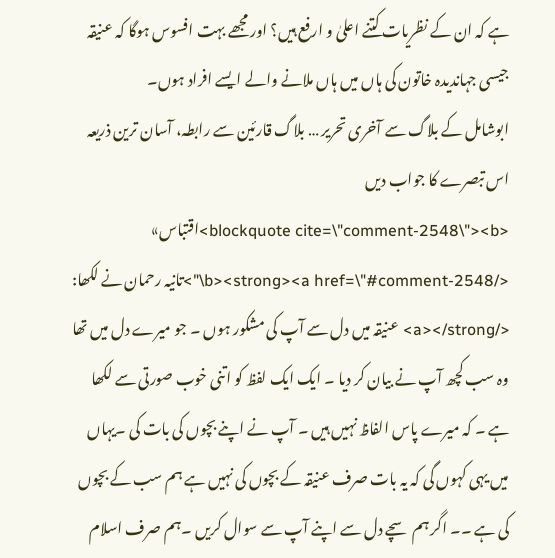ہے کہ ان کے نظریات کتنے اعلیٰ و ارفع ہیں؟ اور مجھے بہت افسوس ہوگا کہ عنیقہ جیسی جہاندیدہ خاتون کی ہاں میں ہاں ملانے والے ایسے افراد ہوں۔
ابوشامل کے بلاگ سے آخری تحریر … بلاگ قارئین سے رابطہ، آسان ترین ذریعہ
اس تبصرے کا جواب دیں
<blockquote cite=\"comment-2548\"><b>اقتباس» </b><strong><a href=\"#comment-2548\">تانیہ رحمان نے لکھا: </a></strong> عنیقہ میں دل سے آپ کی مشکور ہوں ۔ جو میرے دل میں تھا وہ سب کچھ آپ نے بیان کر دیا ۔ ایک ایک لفظ کو اتنی خوب صورتی سے لکھا ہے ۔ کہ میرے پاس الفاظ نہیں ہیں ۔ آپ نے اپنے بچوں کی بات کی ۔یہاں میں یہی کہوں گی کہ یہ بات صرف عنیقہ کے بچوں کی نہیں ہے ہم سب کے بچوں کی ہے ۔۔ اگر ہم سچے دل سے اپنے آپ سے سوال کریں ۔ہم صرف اسلام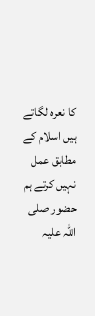کا نعرہ لگاتے ہیں اسلام کے مطابق عمل نہیں کرتے ہم حضور صلی اللہ علیہ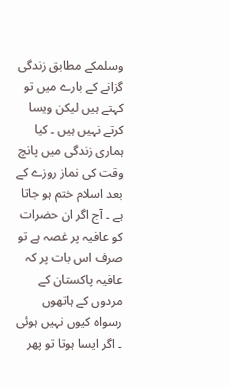وسلمکے مطابق زندگی گزانے کے بارے میں تو کہتے ہیں لیکن ویسا کرتے نہیں ہیں ۔ کیا ہماری زندگی میں پانچ وقت کی نماز روزے کے بعد اسلام ختم ہو جاتا ہے ۔ آج اگر ان حضرات کو عافیہ پر غصہ ہے تو صرف اس بات پر کہ عافیہ پاکستان کے مردوں کے ہاتھوں رسواہ کیوں نہیں ہوئی ۔ اگر ایسا ہوتا تو پھر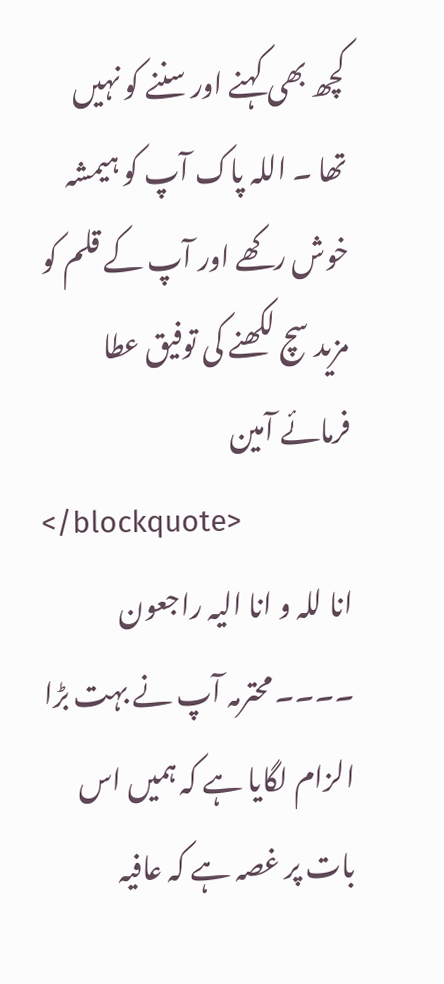کچھ بھی کہنے اور سننے کو نہیں تھا ۔ اللہ پاک آپ کو ہیمشہ خوش رکھے اور آپ کے قلم کو مزید سچ لکھنے کی توفیق عطا فرمائے آمین
</blockquote>
انا للہ و انا الیہ راجعون ۔۔۔۔ محترمہ آپ نے بہت بڑا الزام لگایا ہے کہ ہمیں اس بات پر غصہ ہے کہ عافیہ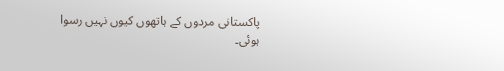پاکستانی مردوں کے ہاتھوں کیوں نہیں رسوا ہوئی۔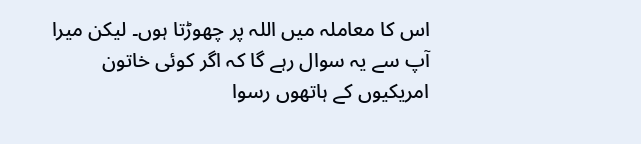اس کا معاملہ میں اللہ پر چھوڑتا ہوں۔ لیکن میرا آپ سے یہ سوال رہے گا کہ اگر کوئی خاتون امریکیوں کے ہاتھوں رسوا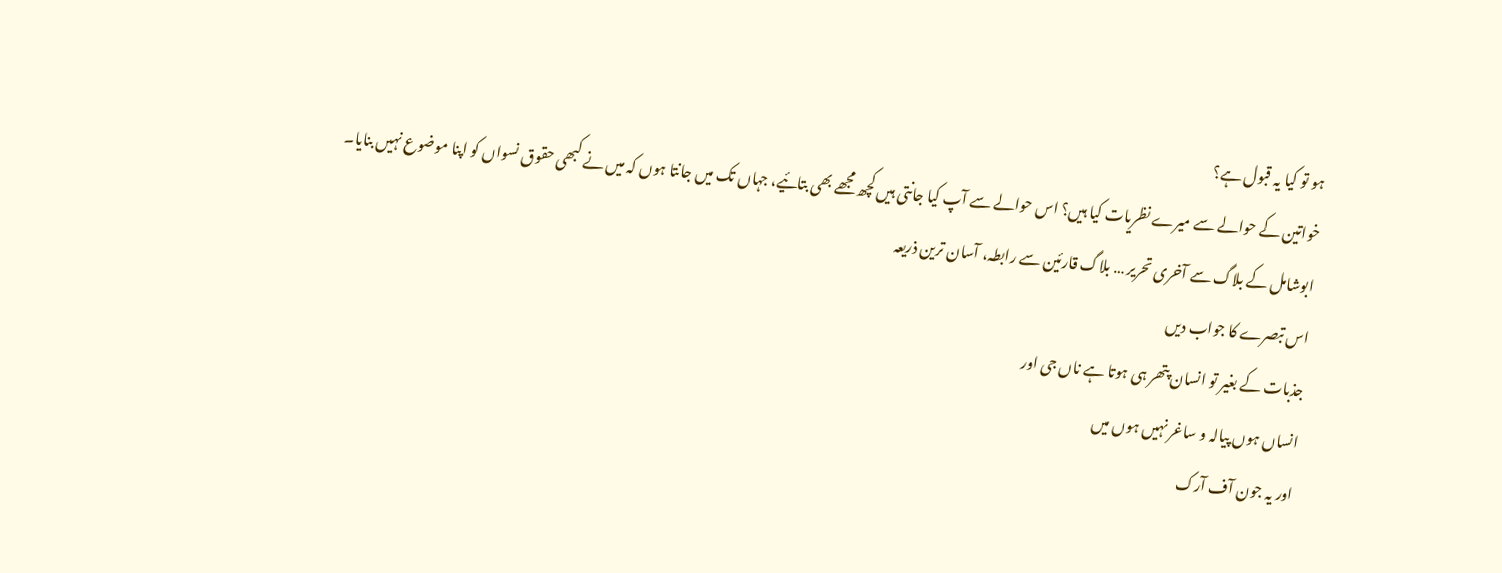ہو تو کیا یہ قبول ہے؟
خواتین کے حوالے سے میرے نظریات کیا ہیں؟ اس حوالے سے آپ کیا جانتی ہیں کچھ مجھے بھی بتائیے، جہاں تک میں جانتا ہوں کہ میں نے کبھی حقوق نسواں کو اپنا موضوع نہیں بنایا۔
ابوشامل کے بلاگ سے آخری تحریر … بلاگ قارئین سے رابطہ، آسان ترین ذریعہ
اس تبصرے کا جواب دیں
جذبات کے بغیر تو انسان پتھر ہی ہوتا ہے ناں جی اور
انساں ہوں پیالہ و ساغر نہیں ہوں میں
اور یہ جون آف آرک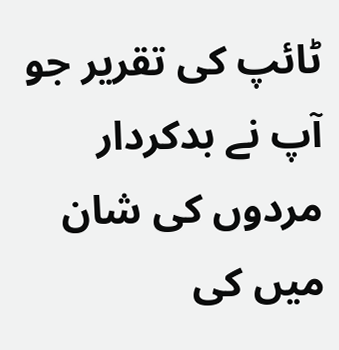ٹائپ کی تقریر جو آپ نے بدکردار مردوں کی شان میں کی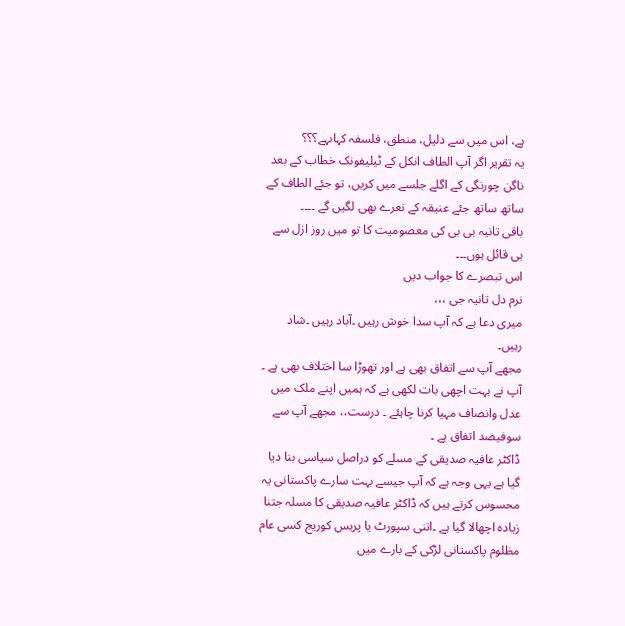ہے، اس میں سے دلیل، منطق، فلسفہ کہاںہے؟؟؟
یہ تقریر اگر آپ الطاف انکل کے ٹیلیفونک خطاب کے بعد ناگن چورنگی کے اگلے جلسے میں کریں، تو جئے الطاف کے ساتھ ساتھ جئے عنیقہ کے نعرے بھی لگیں گے ۔۔۔۔
باقی تانیہ بی بی کی معصومیت کا تو میں روز ازل سے ہی قائل ہوں۔۔۔
اس تبصرے کا جواب دیں
نرم دل تانیہ جی ،،،
میری دعا ہے کہ آپ سدا خوش رہیں ۔آباد رہیں ۔شاد رہیں۔
مجھے آپ سے اتفاق بھی ہے اور تھوڑا سا اختلاف بھی ہے ۔
آپ نے بہت اچھی بات لکھی ہے کہ ہمیں اپنے ملک میں عدل وانصاف مہیا کرنا چاہئے ۔ درست،، مجھے آپ سے سوفیصد اتفاق ہے ۔
ڈاکٹر عافیہ صدیقی کے مسلے کو دراصل سیاسی بنا دیا گیا ہے یہی وجہ ہے کہ آپ جیسے بہت سارے پاکستانی یہ محسوس کرتے ہیں کہ ڈاکٹر عافیہ صدیقی کا مسلہ جتنا زیادہ اچھالا گیا ہے ۔اتنی سپورٹ یا پریس کوریج کسی عام مظلوم پاکستانی لڑکی کے بارے میں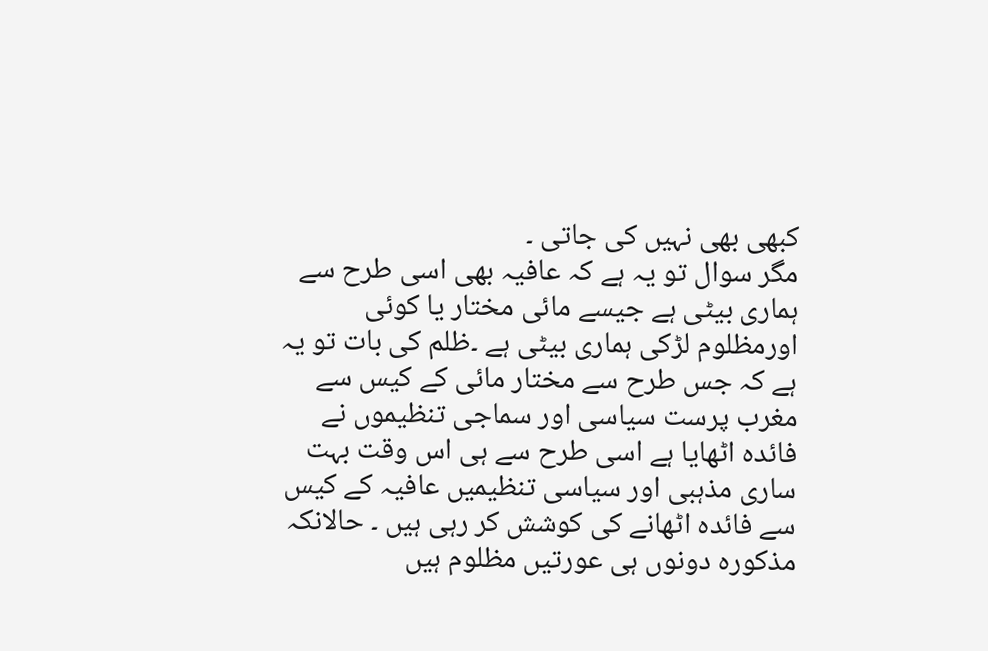کبھی بھی نہیں کی جاتی ۔
مگر سوال تو یہ ہے کہ عافیہ بھی اسی طرح سے ہماری بیٹی ہے جیسے مائی مختار یا کوئی اورمظلوم لڑکی ہماری بیٹی ہے ۔ظلم کی بات تو یہ ہے کہ جس طرح سے مختار مائی کے کیس سے مغرب پرست سیاسی اور سماجی تنظیموں نے فائدہ اٹھایا ہے اسی طرح سے ہی اس وقت بہت ساری مذہبی اور سیاسی تنظیمیں عافیہ کے کیس سے فائدہ اٹھانے کی کوشش کر رہی ہیں ۔ حالانکہ مذکورہ دونوں ہی عورتیں مظلوم ہیں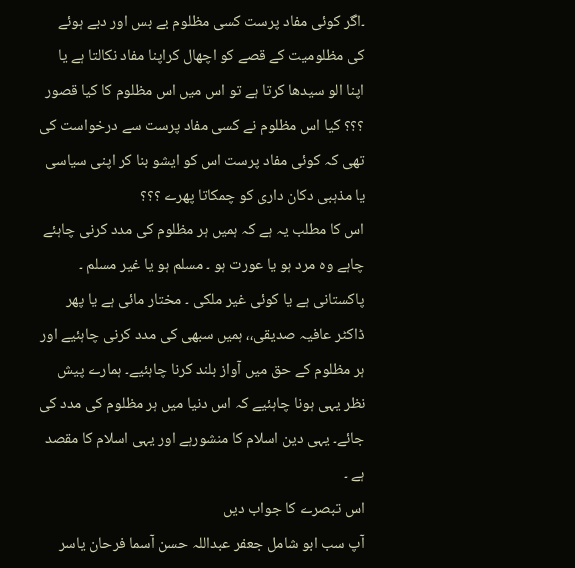۔اگر کوئی مفاد پرست کسی مظلوم بے بس اور دبے ہوئے کی مظلومیت کے قصے کو اچھال کراپنا مفاد نکالتا ہے یا اپنا الو سیدھا کرتا ہے تو اس میں اس مظلوم کا کیا قصور ؟؟؟ کیا اس مظلوم نے کسی مفاد پرست سے درخواست کی تھی کہ کوئی مفاد پرست اس کو ایشو بنا کر اپنی سیاسی یا مذہبی دکان داری کو چمکاتا پھرے ؟؟؟
اس کا مطلب یہ ہے کہ ہمیں ہر مظلوم کی مدد کرنی چاہئے چاہے وہ مرد ہو یا عورت ہو ۔ مسلم ہو یا غیر مسلم ۔ پاکستانی ہے یا کوئی غیر ملکی ۔ مختار مائی ہے یا پھر ڈاکٹر عافیہ صدیقی،، ہمیں سبھی کی مدد کرنی چاہئیے اور ہر مظلوم کے حق میں آواز بلند کرنا چاہئیے۔ ہمارے پیش نظر یہی ہونا چاہئیے کہ اس دنیا میں ہر مظلوم کی مدد کی جائے۔ یہی دین اسلام کا منشورہے اور یہی اسلام کا مقصد ہے ۔
اس تبصرے کا جواب دیں
آپ سب ابو شامل جعفر عبداللہ حسن آسما فرحان یاسر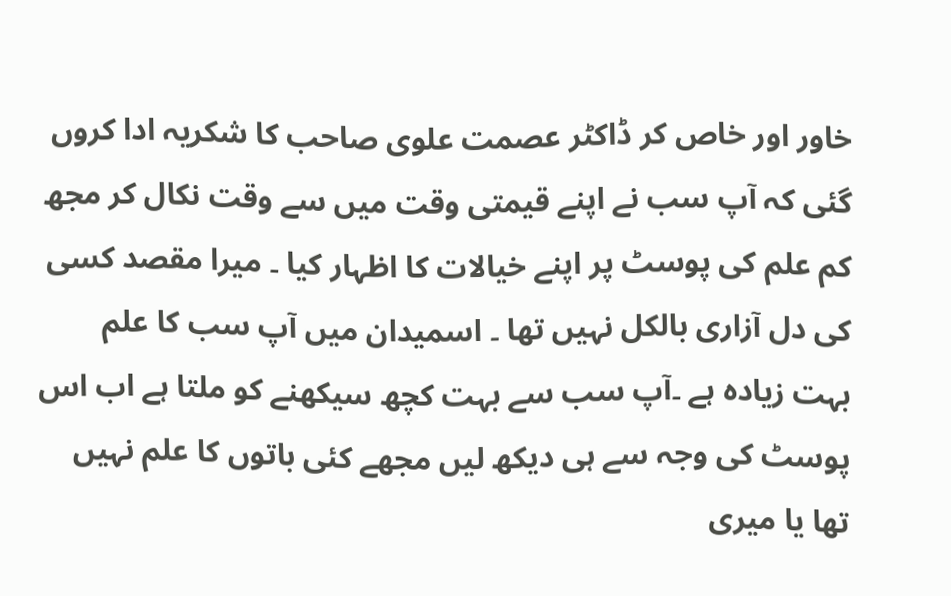خاور اور خاص کر ڈاکٹر عصمت علوی صاحب کا شکریہ ادا کروں گئی کہ آپ سب نے اپنے قیمتی وقت میں سے وقت نکال کر مجھ کم علم کی پوسٹ پر اپنے خیالات کا اظہار کیا ۔ میرا مقصد کسی کی دل آزاری بالکل نہیں تھا ۔ اسمیدان میں آپ سب کا علم بہت زیادہ ہے ۔آپ سب سے بہت کچھ سیکھنے کو ملتا ہے اب اس پوسٹ کی وجہ سے ہی دیکھ لیں مجھے کئی باتوں کا علم نہیں تھا یا میری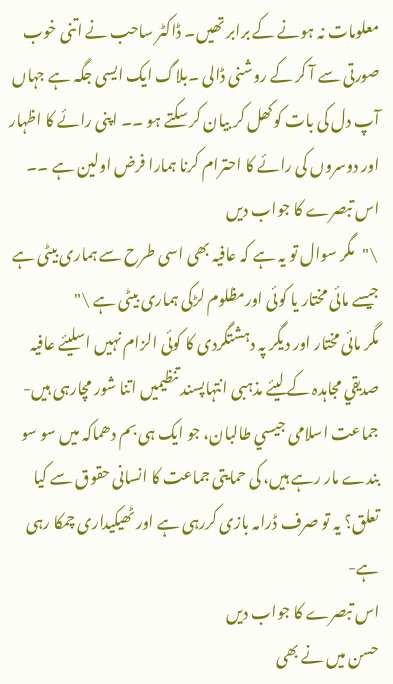معلومات نہ ہونے کے برابر تھیں۔ ڈاکٹر ساحب نے اتنی خوب صورتی سے آ کر کے روشنی ڈالی ۔بلاگ ایک ایسی جگہ ہے جہاں آپ دل کی بات کوکھل کر بیان کر سکتے ہو ۔۔ اپنی رائے کا اظہار اور دوسروں کی رائے کا احترام کرنا ہمارا فرض اولین ہے ۔۔
اس تبصرے کا جواب دیں
\"مگر سوال تو یہ ہے کہ عافیہ بھی اسی طرح سے ہماری بیٹی ہے جیسے مائی مختار یا کوئی اورمظلوم لڑکی ہماری بیٹی ہے \"
مگر مائی مختار اور ديگر پہ دہشتگردی کا کوئی الزام نہيں اسليئے عافیہ صدیقي مجاہدہ کے ليئے مذہبی انتہاپسند تنظيميں اتنا شور مچارہی ہيں- جماعت اسلامی جيسي طالبان، جو ايک ہی بم دھماکہ ميں سو سو بندے مار رہے ہيں، کی حمايتی جماعت کا انسانی حقوق سے کيا تعلق؟ يہ تو صرف ڈرامہ بازی کررہی ہے اور ٹھيکيداری چمکا رہی ہے-
اس تبصرے کا جواب دیں
حسن میں نے بھی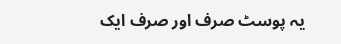یہ پوسٹ صرف اور صرف ایک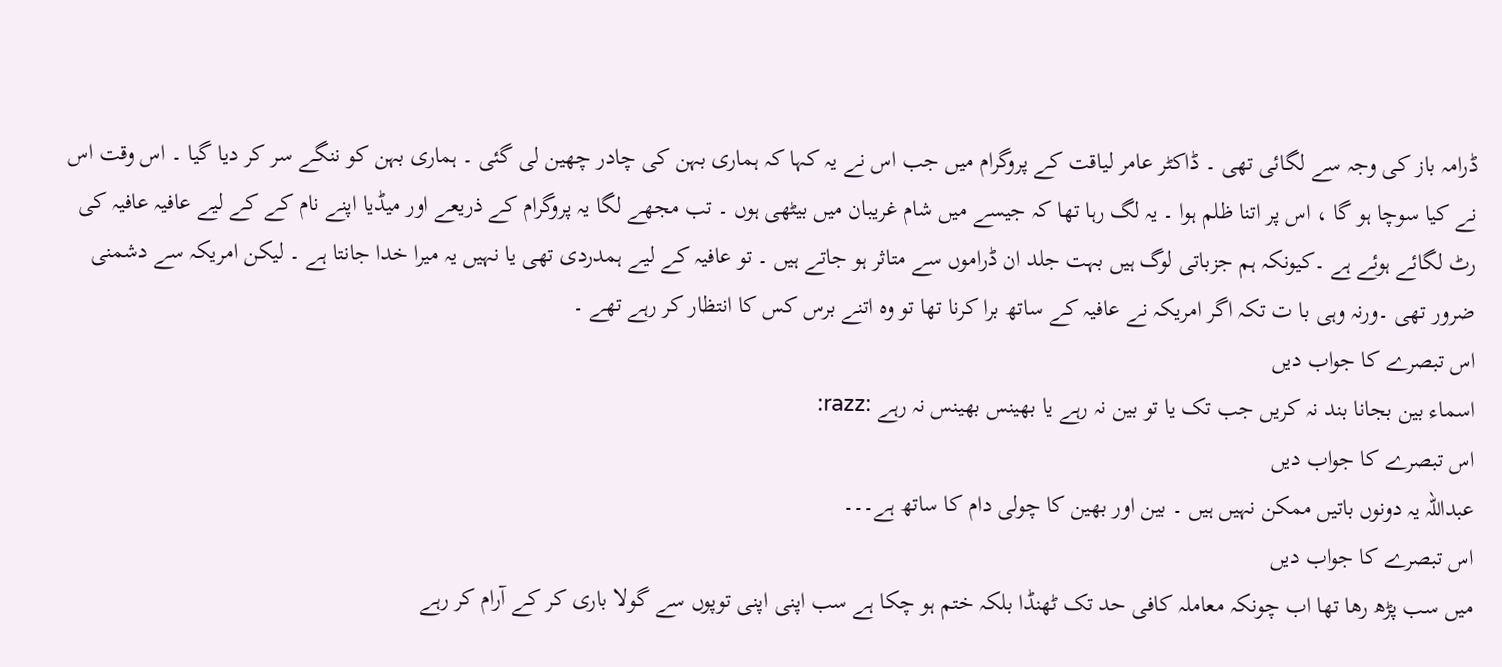ڈرامہ باز کی وجہ سے لگائی تھی ۔ ڈاکٹر عامر لیاقت کے پروگرام میں جب اس نے یہ کہا کہ ہماری بہن کی چادر چھین لی گئی ۔ ہماری بہن کو ننگے سر کر دیا گیا ۔ اس وقت اس نے کیا سوچا ہو گا ، اس پر اتنا ظلم ہوا ۔ یہ لگ رہا تھا کہ جیسے میں شام غریبان میں بیٹھی ہوں ۔ تب مجھے لگا یہ پروگرام کے ذریعے اور میڈیا اپنے نام کے کے لیے عافیہ عافیہ کی رٹ لگائے ہوئے ہے ۔کیونکہ ہم جزباتی لوگ ہیں بہت جلد ان ڈراموں سے متاثر ہو جاتے ہیں ۔ تو عافیہ کے لیے ہمدردی تھی یا نہیں یہ میرا خدا جانتا ہے ۔ لیکن امریکہ سے دشمنی ضرور تھی ۔ورنہ وہی با ت تکہ اگر امریکہ نے عافیہ کے ساتھ برا کرنا تھا تو وہ اتنے برس کس کا انتظار کر رہے تھے ۔
اس تبصرے کا جواب دیں
اسماء بین بجانا بند نہ کریں جب تک یا تو بین نہ رہے یا بھینس بھینس نہ رہے :razz:
اس تبصرے کا جواب دیں
عبداللہ یہ دونوں باتیں ممکن نہیں ہیں ۔ بین اور بھین کا چولی دام کا ساتھ ہے۔۔۔
اس تبصرے کا جواب دیں
میں سب پڑھ رھا تھا اب چونکہ معاملہ کافی حد تک ٹھنڈا بلکہ ختم ہو چکا ہے سب اپنی اپنی توپوں سے گولا باری کر کے آرام کر رہے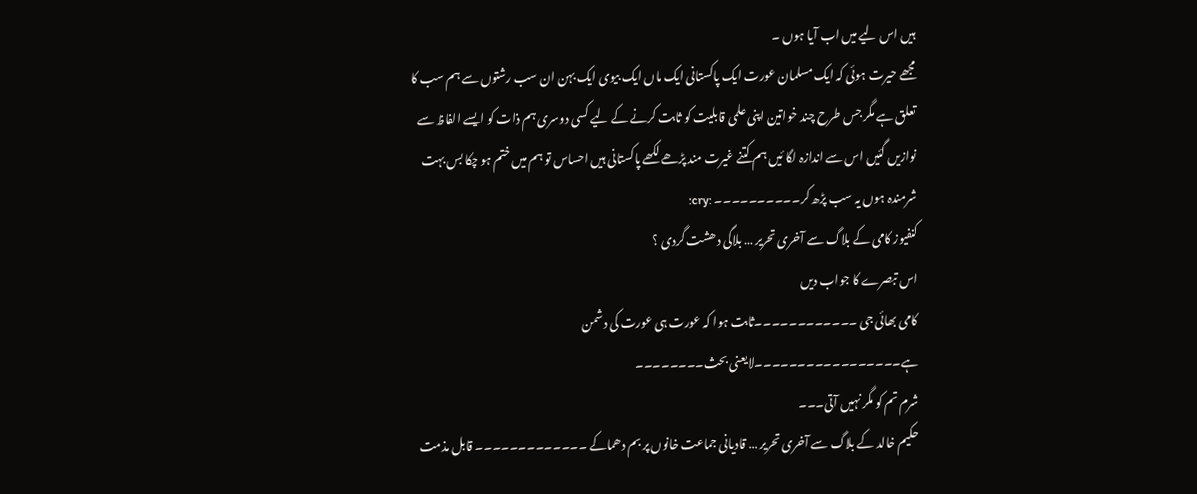ہیں اس لیے میں اب آیا ہوں ۔
مجھے حیرت ہوئی کہ ایک مسلمان عورت ایک پاکستانی ایک ماں ایک بیوی ایک بہن ان سب رشتوں سے ہم سب کا تعلق ہے مگر جس طرح چند خواتین اپنی علمی قابلیت کو ثابت کرنے کے لیے کسی دوسری ہم ذات کو ایسے الفاظ سے نوازیں گئیں اس سے اندازہ لگا ئیں ہم کتنے غیرت مند پڑھے لکھے پاکستانی ہیں احساس تو ہم میں ختم ہو چکا بس بہت شرمندہ ہوں یہ سب پڑھ کر۔۔۔۔۔۔۔۔۔۔ :cry:
کنفیوز کامی کے بلاگ سے آخری تحریر … بلاگی دھشت گردی ؟
اس تبصرے کا جواب دیں
کامی بھائی جی ۔۔۔۔۔۔۔۔۔۔۔۔ثابت ہوا کہ عورت ہی عورت کی دشمن ہے۔۔۔۔۔۔۔۔۔۔۔۔۔۔۔۔۔لایعنی بحث۔۔۔۔۔۔۔۔
شرم تم کو مگر نہیں آتی۔۔۔
حکیم خالد کے بلاگ سے آخری تحریر … قادیانی جماعت خانوں پر بم دھماکے ۔۔۔۔۔۔۔۔۔۔۔۔۔ قابل مذمت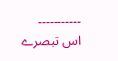۔۔۔۔۔۔۔۔۔۔۔
اس تبصرے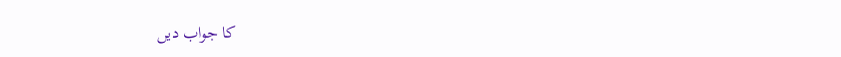کا جواب دیں